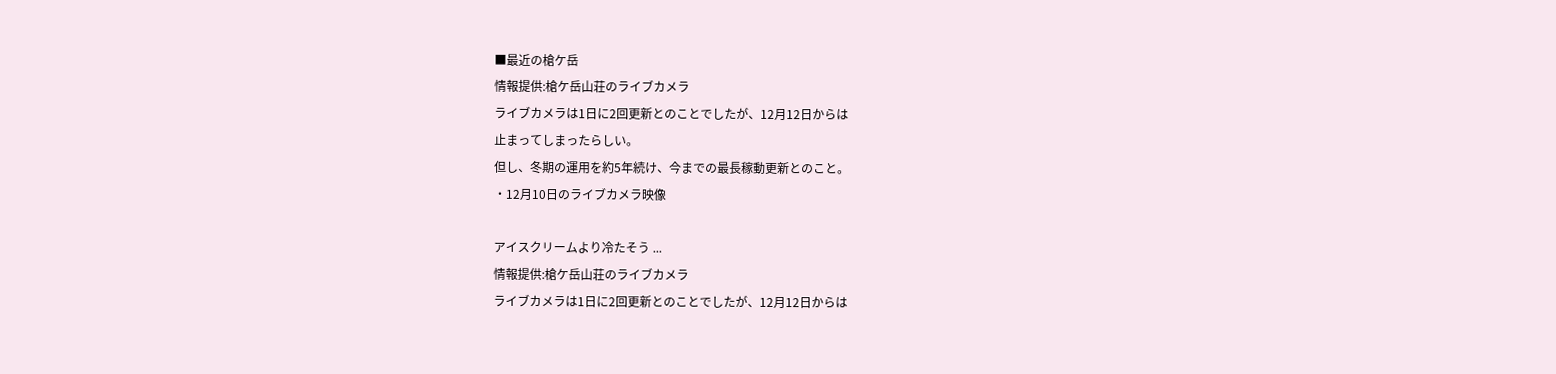■最近の槍ケ岳
情報提供:槍ケ岳山荘のライブカメラ
ライブカメラは1日に2回更新とのことでしたが、12月12日からは
止まってしまったらしい。
但し、冬期の運用を約5年続け、今までの最長稼動更新とのこと。
・12月10日のライブカメラ映像

アイスクリームより冷たそう ...
情報提供:槍ケ岳山荘のライブカメラ
ライブカメラは1日に2回更新とのことでしたが、12月12日からは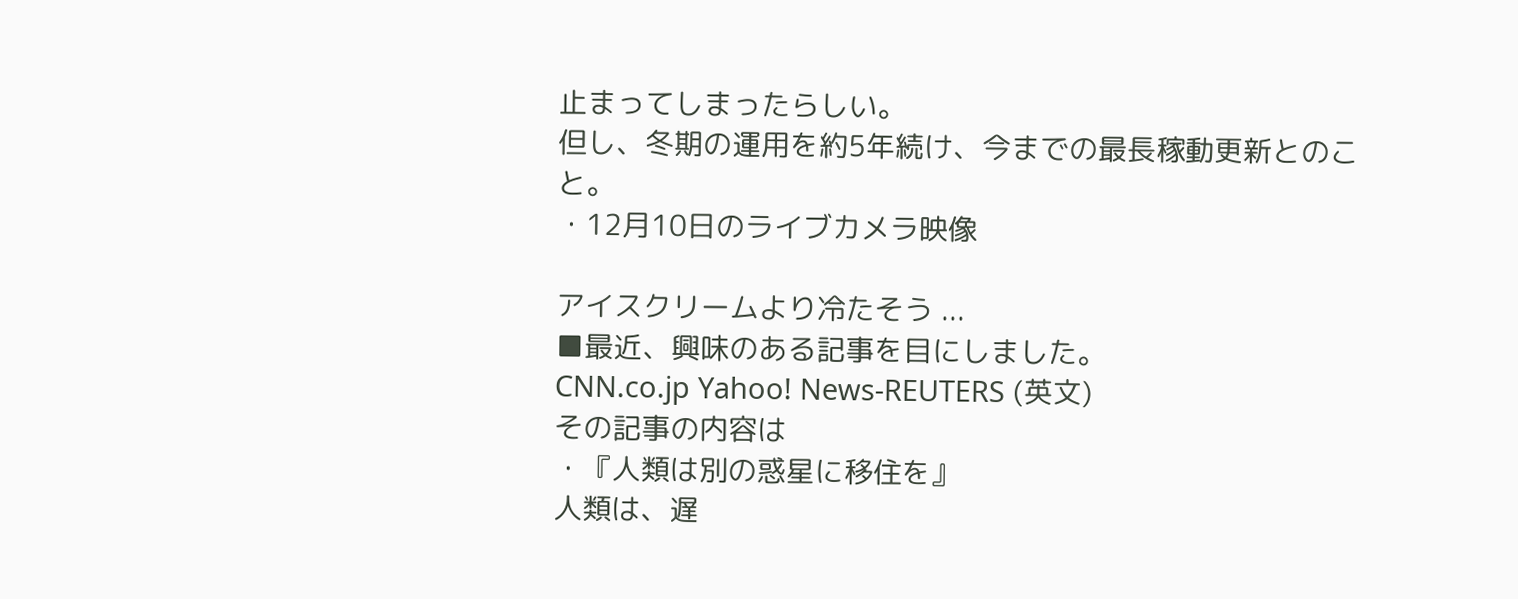止まってしまったらしい。
但し、冬期の運用を約5年続け、今までの最長稼動更新とのこと。
・12月10日のライブカメラ映像

アイスクリームより冷たそう ...
■最近、興味のある記事を目にしました。
CNN.co.jp Yahoo! News-REUTERS (英文)
その記事の内容は
・『人類は別の惑星に移住を』
人類は、遅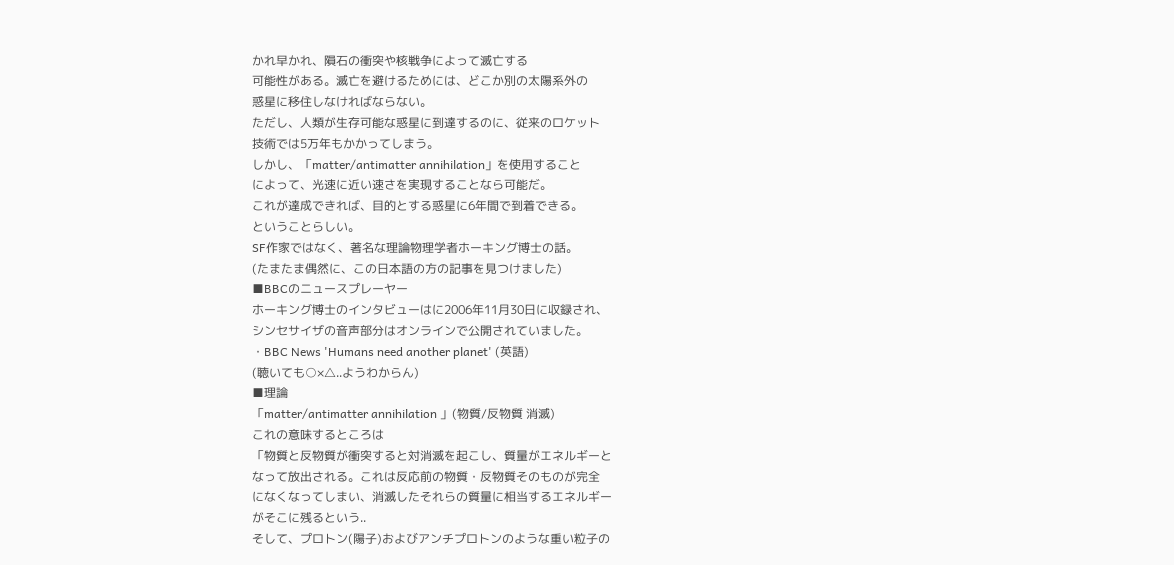かれ早かれ、隕石の衝突や核戦争によって滅亡する
可能性がある。滅亡を避けるためには、どこか別の太陽系外の
惑星に移住しなければならない。
ただし、人類が生存可能な惑星に到達するのに、従来のロケット
技術では5万年もかかってしまう。
しかし、「matter/antimatter annihilation」を使用すること
によって、光速に近い速さを実現することなら可能だ。
これが達成できれば、目的とする惑星に6年間で到着できる。
ということらしい。
SF作家ではなく、著名な理論物理学者ホーキング博士の話。
(たまたま偶然に、この日本語の方の記事を見つけました)
■BBCのニュースプレーヤー
ホーキング博士のインタビューはに2006年11月30日に収録され、
シンセサイザの音声部分はオンラインで公開されていました。
・BBC News 'Humans need another planet' (英語)
(聴いても○×△..ようわからん)
■理論
「matter/antimatter annihilation 」(物質/反物質 消滅)
これの意味するところは
「物質と反物質が衝突すると対消滅を起こし、質量がエネルギーと
なって放出される。これは反応前の物質・反物質そのものが完全
になくなってしまい、消滅したそれらの質量に相当するエネルギー
がそこに残るという..
そして、プロトン(陽子)およびアンチプロトンのような重い粒子の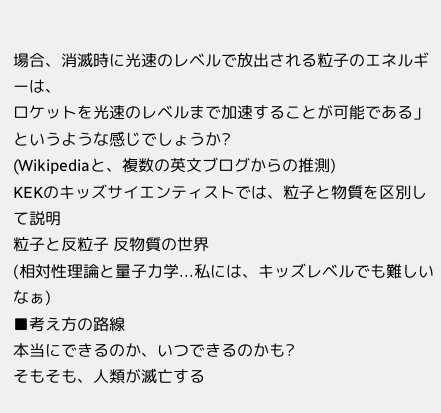場合、消滅時に光速のレベルで放出される粒子のエネルギーは、
ロケットを光速のレベルまで加速することが可能である」
というような感じでしょうか?
(Wikipediaと、複数の英文ブログからの推測)
KEKのキッズサイエンティストでは、粒子と物質を区別して説明
粒子と反粒子 反物質の世界
(相対性理論と量子力学...私には、キッズレベルでも難しいなぁ)
■考え方の路線
本当にできるのか、いつできるのかも?
そもそも、人類が滅亡する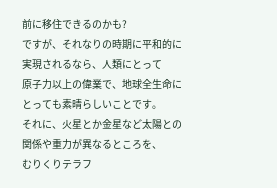前に移住できるのかも?
ですが、それなりの時期に平和的に実現されるなら、人類にとって
原子力以上の偉業で、地球全生命にとっても素晴らしいことです。
それに、火星とか金星など太陽との関係や重力が異なるところを、
むりくりテラフ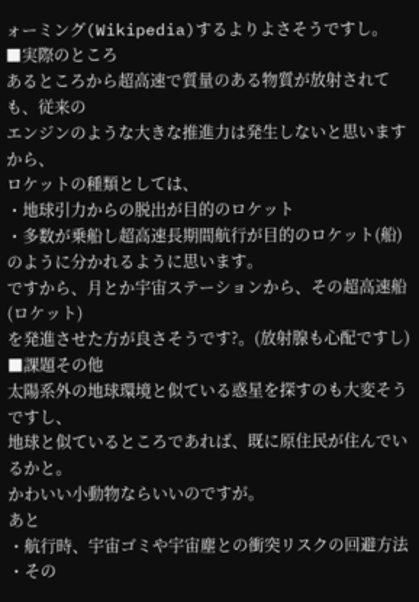ォーミング(Wikipedia)するよりよさそうですし。
■実際のところ
あるところから超高速で質量のある物質が放射されても、従来の
エンジンのような大きな推進力は発生しないと思いますから、
ロケットの種類としては、
・地球引力からの脱出が目的のロケット
・多数が乗船し超高速長期間航行が目的のロケット(船)
のように分かれるように思います。
ですから、月とか宇宙ステーションから、その超高速船(ロケット)
を発進させた方が良さそうです?。(放射腺も心配ですし)
■課題その他
太陽系外の地球環境と似ている惑星を探すのも大変そうですし、
地球と似ているところであれば、既に原住民が住んでいるかと。
かわいい小動物ならいいのですが。
あと
・航行時、宇宙ゴミや宇宙塵との衝突リスクの回避方法
・その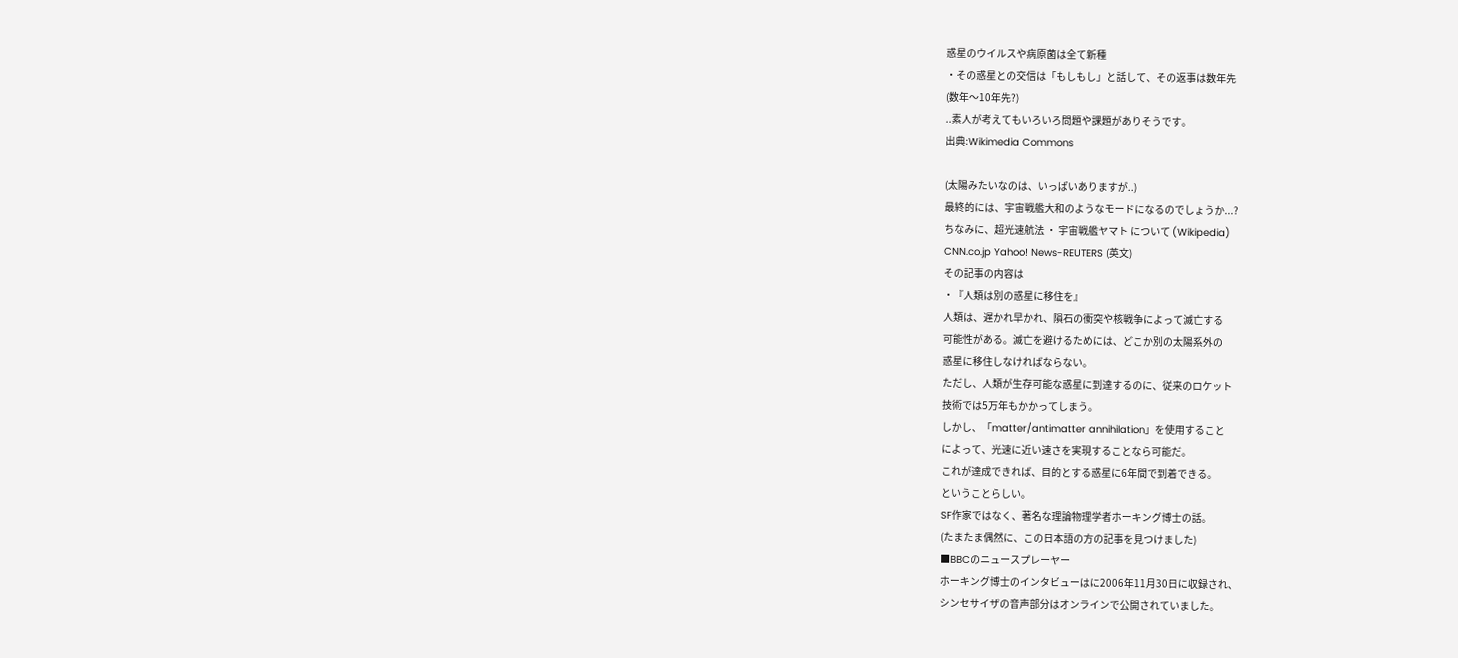惑星のウイルスや病原菌は全て新種
・その惑星との交信は「もしもし」と話して、その返事は数年先
(数年〜10年先?)
..素人が考えてもいろいろ問題や課題がありそうです。
出典:Wikimedia Commons

(太陽みたいなのは、いっぱいありますが..)
最終的には、宇宙戦艦大和のようなモードになるのでしょうか...?
ちなみに、超光速航法 ・ 宇宙戦艦ヤマト について (Wikipedia)
CNN.co.jp Yahoo! News-REUTERS (英文)
その記事の内容は
・『人類は別の惑星に移住を』
人類は、遅かれ早かれ、隕石の衝突や核戦争によって滅亡する
可能性がある。滅亡を避けるためには、どこか別の太陽系外の
惑星に移住しなければならない。
ただし、人類が生存可能な惑星に到達するのに、従来のロケット
技術では5万年もかかってしまう。
しかし、「matter/antimatter annihilation」を使用すること
によって、光速に近い速さを実現することなら可能だ。
これが達成できれば、目的とする惑星に6年間で到着できる。
ということらしい。
SF作家ではなく、著名な理論物理学者ホーキング博士の話。
(たまたま偶然に、この日本語の方の記事を見つけました)
■BBCのニュースプレーヤー
ホーキング博士のインタビューはに2006年11月30日に収録され、
シンセサイザの音声部分はオンラインで公開されていました。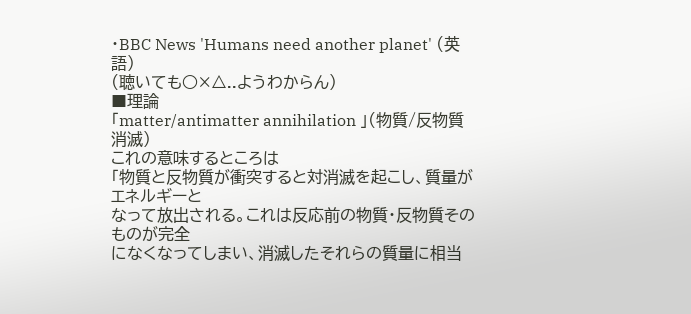・BBC News 'Humans need another planet' (英語)
(聴いても○×△..ようわからん)
■理論
「matter/antimatter annihilation 」(物質/反物質 消滅)
これの意味するところは
「物質と反物質が衝突すると対消滅を起こし、質量がエネルギーと
なって放出される。これは反応前の物質・反物質そのものが完全
になくなってしまい、消滅したそれらの質量に相当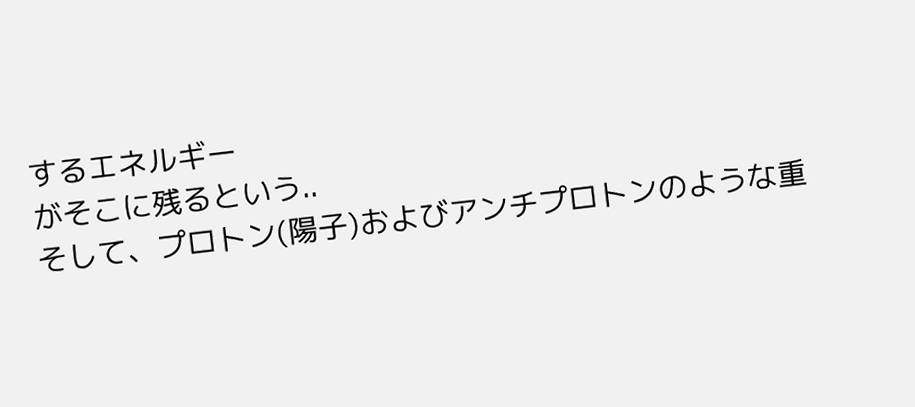するエネルギー
がそこに残るという..
そして、プロトン(陽子)およびアンチプロトンのような重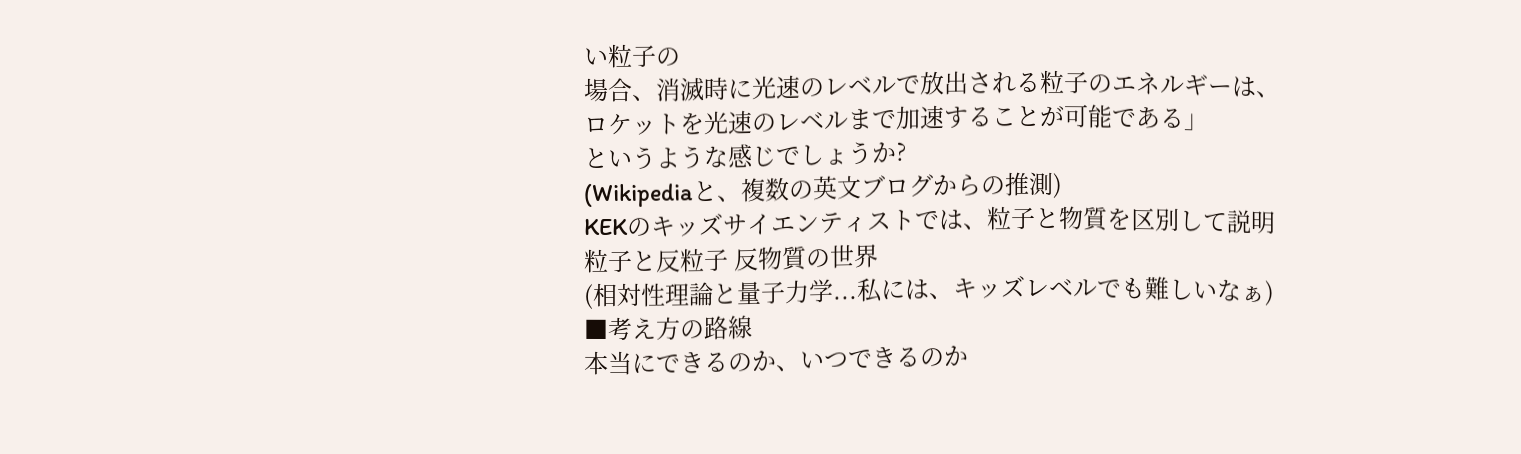い粒子の
場合、消滅時に光速のレベルで放出される粒子のエネルギーは、
ロケットを光速のレベルまで加速することが可能である」
というような感じでしょうか?
(Wikipediaと、複数の英文ブログからの推測)
KEKのキッズサイエンティストでは、粒子と物質を区別して説明
粒子と反粒子 反物質の世界
(相対性理論と量子力学...私には、キッズレベルでも難しいなぁ)
■考え方の路線
本当にできるのか、いつできるのか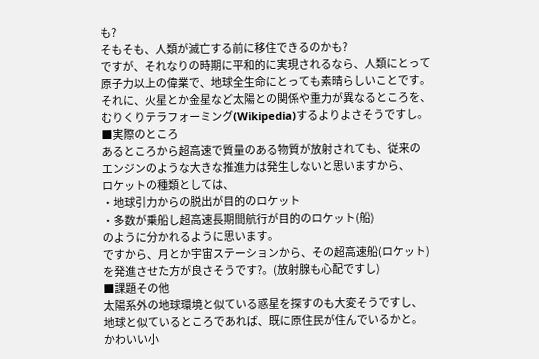も?
そもそも、人類が滅亡する前に移住できるのかも?
ですが、それなりの時期に平和的に実現されるなら、人類にとって
原子力以上の偉業で、地球全生命にとっても素晴らしいことです。
それに、火星とか金星など太陽との関係や重力が異なるところを、
むりくりテラフォーミング(Wikipedia)するよりよさそうですし。
■実際のところ
あるところから超高速で質量のある物質が放射されても、従来の
エンジンのような大きな推進力は発生しないと思いますから、
ロケットの種類としては、
・地球引力からの脱出が目的のロケット
・多数が乗船し超高速長期間航行が目的のロケット(船)
のように分かれるように思います。
ですから、月とか宇宙ステーションから、その超高速船(ロケット)
を発進させた方が良さそうです?。(放射腺も心配ですし)
■課題その他
太陽系外の地球環境と似ている惑星を探すのも大変そうですし、
地球と似ているところであれば、既に原住民が住んでいるかと。
かわいい小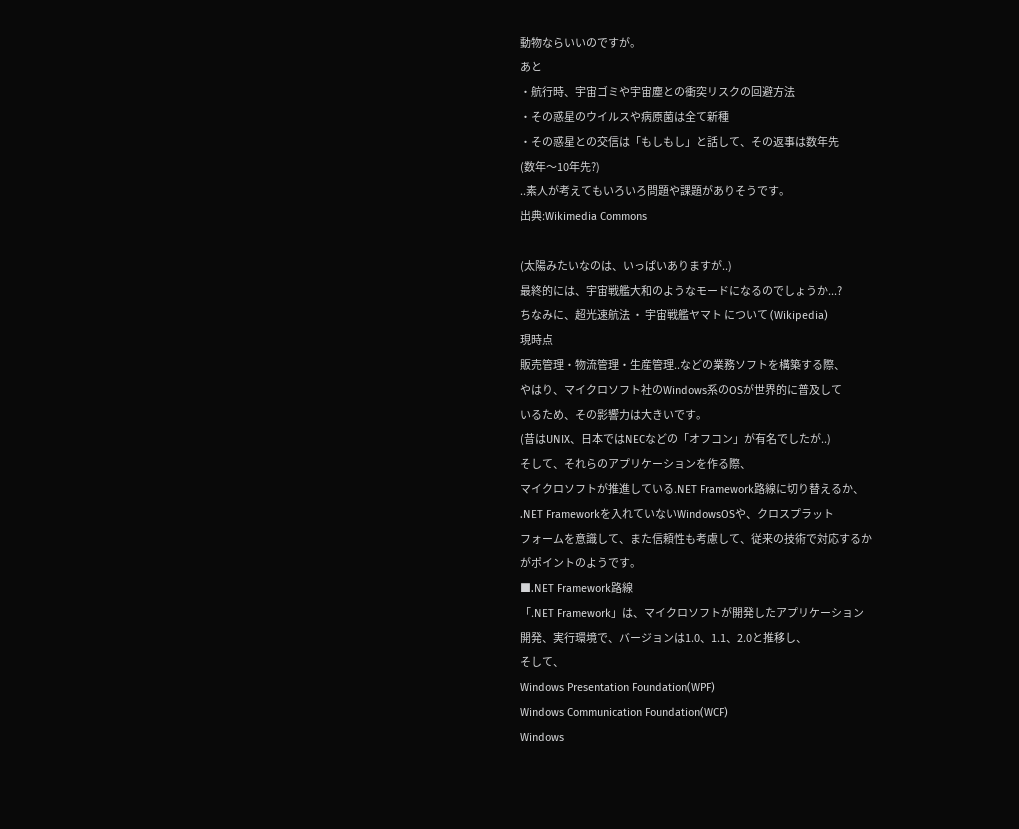動物ならいいのですが。
あと
・航行時、宇宙ゴミや宇宙塵との衝突リスクの回避方法
・その惑星のウイルスや病原菌は全て新種
・その惑星との交信は「もしもし」と話して、その返事は数年先
(数年〜10年先?)
..素人が考えてもいろいろ問題や課題がありそうです。
出典:Wikimedia Commons

(太陽みたいなのは、いっぱいありますが..)
最終的には、宇宙戦艦大和のようなモードになるのでしょうか...?
ちなみに、超光速航法 ・ 宇宙戦艦ヤマト について (Wikipedia)
現時点
販売管理・物流管理・生産管理..などの業務ソフトを構築する際、
やはり、マイクロソフト社のWindows系のOSが世界的に普及して
いるため、その影響力は大きいです。
(昔はUNIX、日本ではNECなどの「オフコン」が有名でしたが..)
そして、それらのアプリケーションを作る際、
マイクロソフトが推進している.NET Framework路線に切り替えるか、
.NET Frameworkを入れていないWindowsOSや、クロスプラット
フォームを意識して、また信頼性も考慮して、従来の技術で対応するか
がポイントのようです。
■.NET Framework路線
「.NET Framework」は、マイクロソフトが開発したアプリケーション
開発、実行環境で、バージョンは1.0、1.1、2.0と推移し、
そして、
Windows Presentation Foundation(WPF)
Windows Communication Foundation(WCF)
Windows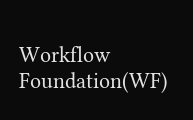Workflow Foundation(WF)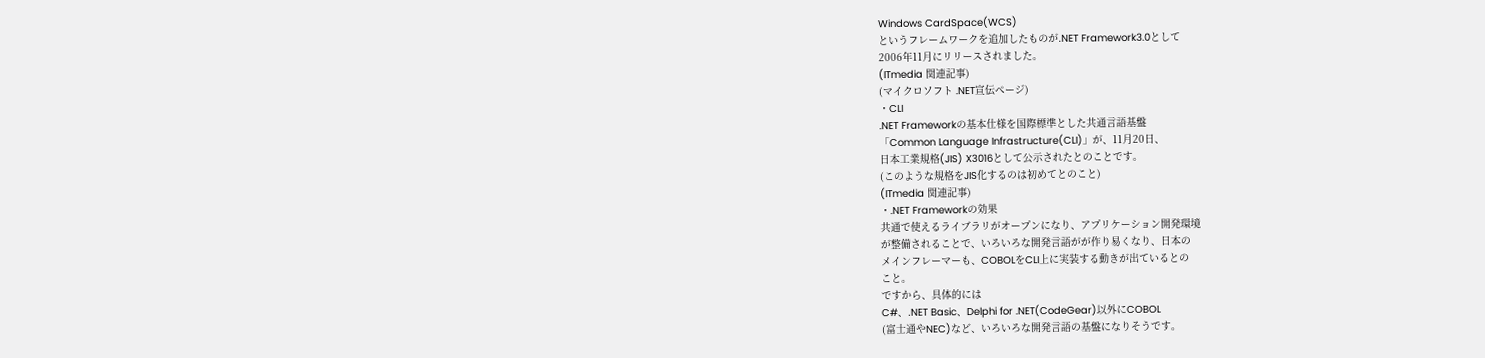Windows CardSpace(WCS)
というフレームワークを追加したものが.NET Framework3.0として
2006年11月にリリースされました。
(ITmedia 関連記事)
(マイクロソフト .NET宣伝ページ)
・CLI
.NET Frameworkの基本仕様を国際標準とした共通言語基盤
「Common Language Infrastructure(CLI)」が、11月20日、
日本工業規格(JIS) X3016として公示されたとのことです。
(このような規格をJIS化するのは初めてとのこと)
(ITmedia 関連記事)
・.NET Frameworkの効果
共通で使えるライブラリがオープンになり、アプリケーション開発環境
が整備されることで、いろいろな開発言語がが作り易くなり、日本の
メインフレーマーも、COBOLをCLI上に実装する動きが出ているとの
こと。
ですから、具体的には
C#、.NET Basic、Delphi for .NET(CodeGear)以外にCOBOL
(富士通やNEC)など、いろいろな開発言語の基盤になりそうです。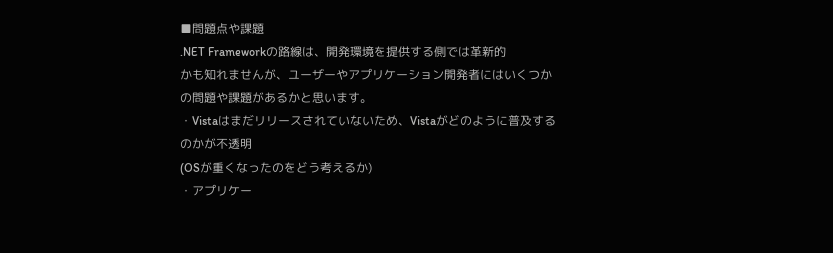■問題点や課題
.NET Frameworkの路線は、開発環境を提供する側では革新的
かも知れませんが、ユーザーやアプリケーション開発者にはいくつか
の問題や課題があるかと思います。
・Vistaはまだリリースされていないため、Vistaがどのように普及する
のかが不透明
(OSが重くなったのをどう考えるか)
・アプリケー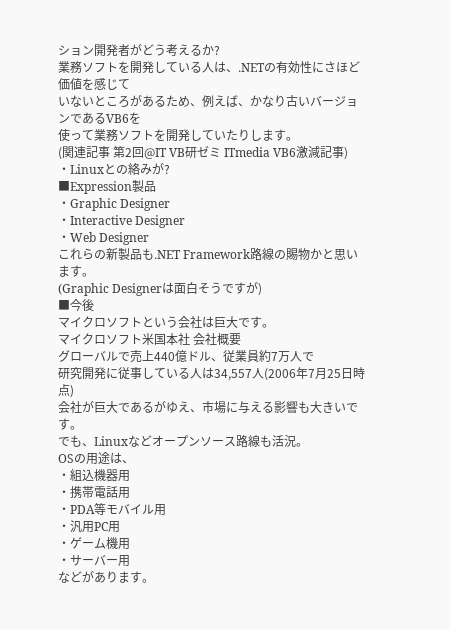ション開発者がどう考えるか?
業務ソフトを開発している人は、.NETの有効性にさほど価値を感じて
いないところがあるため、例えば、かなり古いバージョンであるVB6を
使って業務ソフトを開発していたりします。
(関連記事 第2回@IT VB研ゼミ ITmedia VB6激減記事)
・Linuxとの絡みが?
■Expression製品
・Graphic Designer
・Interactive Designer
・Web Designer
これらの新製品も.NET Framework路線の賜物かと思います。
(Graphic Designerは面白そうですが)
■今後
マイクロソフトという会社は巨大です。
マイクロソフト米国本社 会社概要
グローバルで売上440億ドル、従業員約7万人で
研究開発に従事している人は34,557人(2006年7月25日時点)
会社が巨大であるがゆえ、市場に与える影響も大きいです。
でも、Linuxなどオープンソース路線も活況。
OSの用途は、
・組込機器用
・携帯電話用
・PDA等モバイル用
・汎用PC用
・ゲーム機用
・サーバー用
などがあります。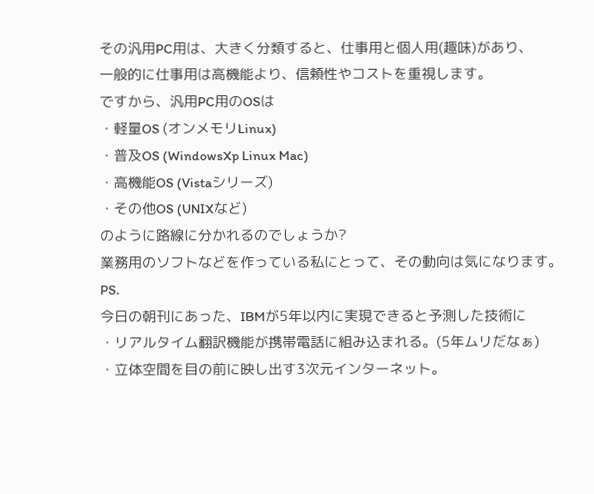その汎用PC用は、大きく分類すると、仕事用と個人用(趣味)があり、
一般的に仕事用は高機能より、信頼性やコストを重視します。
ですから、汎用PC用のOSは
・軽量OS (オンメモリLinux)
・普及OS (WindowsXp Linux Mac)
・高機能OS (Vistaシリーズ)
・その他OS (UNIXなど)
のように路線に分かれるのでしょうか?
業務用のソフトなどを作っている私にとって、その動向は気になります。
PS.
今日の朝刊にあった、IBMが5年以内に実現できると予測した技術に
・リアルタイム翻訳機能が携帯電話に組み込まれる。(5年ムリだなぁ)
・立体空間を目の前に映し出す3次元インターネット。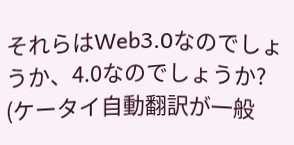それらはWeb3.0なのでしょうか、4.0なのでしょうか?
(ケータイ自動翻訳が一般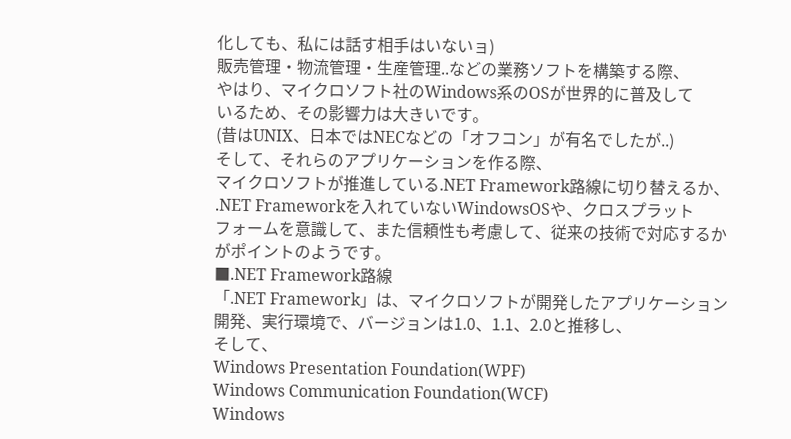化しても、私には話す相手はいないョ)
販売管理・物流管理・生産管理..などの業務ソフトを構築する際、
やはり、マイクロソフト社のWindows系のOSが世界的に普及して
いるため、その影響力は大きいです。
(昔はUNIX、日本ではNECなどの「オフコン」が有名でしたが..)
そして、それらのアプリケーションを作る際、
マイクロソフトが推進している.NET Framework路線に切り替えるか、
.NET Frameworkを入れていないWindowsOSや、クロスプラット
フォームを意識して、また信頼性も考慮して、従来の技術で対応するか
がポイントのようです。
■.NET Framework路線
「.NET Framework」は、マイクロソフトが開発したアプリケーション
開発、実行環境で、バージョンは1.0、1.1、2.0と推移し、
そして、
Windows Presentation Foundation(WPF)
Windows Communication Foundation(WCF)
Windows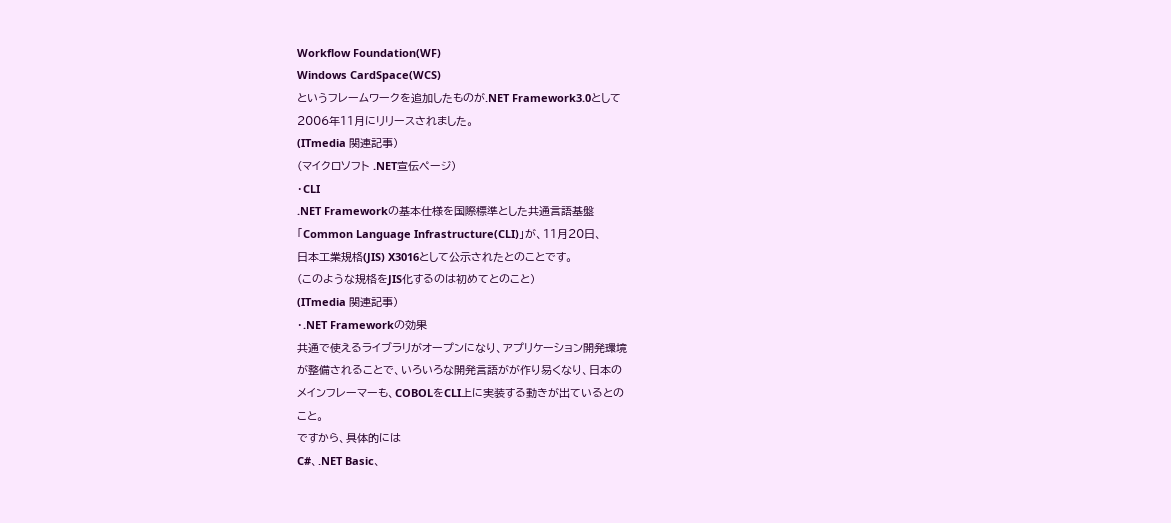Workflow Foundation(WF)
Windows CardSpace(WCS)
というフレームワークを追加したものが.NET Framework3.0として
2006年11月にリリースされました。
(ITmedia 関連記事)
(マイクロソフト .NET宣伝ページ)
・CLI
.NET Frameworkの基本仕様を国際標準とした共通言語基盤
「Common Language Infrastructure(CLI)」が、11月20日、
日本工業規格(JIS) X3016として公示されたとのことです。
(このような規格をJIS化するのは初めてとのこと)
(ITmedia 関連記事)
・.NET Frameworkの効果
共通で使えるライブラリがオープンになり、アプリケーション開発環境
が整備されることで、いろいろな開発言語がが作り易くなり、日本の
メインフレーマーも、COBOLをCLI上に実装する動きが出ているとの
こと。
ですから、具体的には
C#、.NET Basic、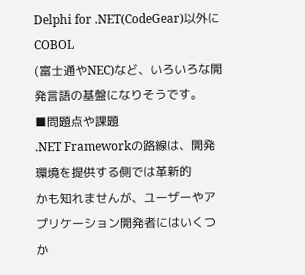Delphi for .NET(CodeGear)以外にCOBOL
(富士通やNEC)など、いろいろな開発言語の基盤になりそうです。
■問題点や課題
.NET Frameworkの路線は、開発環境を提供する側では革新的
かも知れませんが、ユーザーやアプリケーション開発者にはいくつか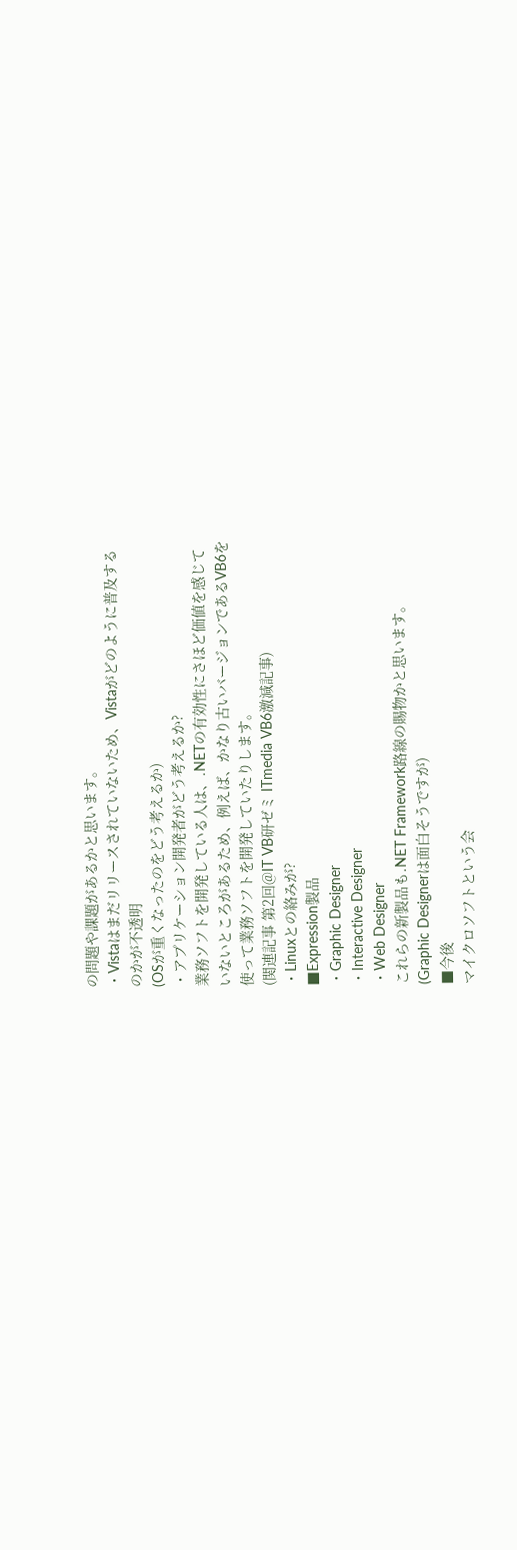の問題や課題があるかと思います。
・Vistaはまだリリースされていないため、Vistaがどのように普及する
のかが不透明
(OSが重くなったのをどう考えるか)
・アプリケーション開発者がどう考えるか?
業務ソフトを開発している人は、.NETの有効性にさほど価値を感じて
いないところがあるため、例えば、かなり古いバージョンであるVB6を
使って業務ソフトを開発していたりします。
(関連記事 第2回@IT VB研ゼミ ITmedia VB6激減記事)
・Linuxとの絡みが?
■Expression製品
・Graphic Designer
・Interactive Designer
・Web Designer
これらの新製品も.NET Framework路線の賜物かと思います。
(Graphic Designerは面白そうですが)
■今後
マイクロソフトという会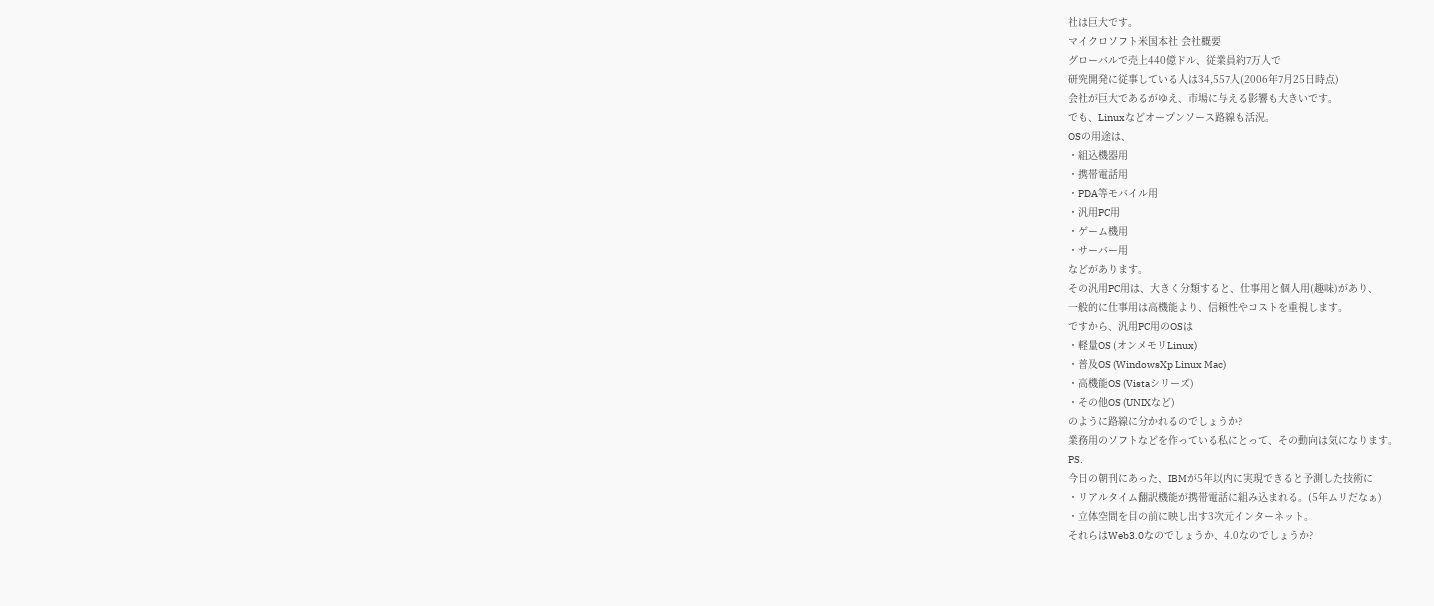社は巨大です。
マイクロソフト米国本社 会社概要
グローバルで売上440億ドル、従業員約7万人で
研究開発に従事している人は34,557人(2006年7月25日時点)
会社が巨大であるがゆえ、市場に与える影響も大きいです。
でも、Linuxなどオープンソース路線も活況。
OSの用途は、
・組込機器用
・携帯電話用
・PDA等モバイル用
・汎用PC用
・ゲーム機用
・サーバー用
などがあります。
その汎用PC用は、大きく分類すると、仕事用と個人用(趣味)があり、
一般的に仕事用は高機能より、信頼性やコストを重視します。
ですから、汎用PC用のOSは
・軽量OS (オンメモリLinux)
・普及OS (WindowsXp Linux Mac)
・高機能OS (Vistaシリーズ)
・その他OS (UNIXなど)
のように路線に分かれるのでしょうか?
業務用のソフトなどを作っている私にとって、その動向は気になります。
PS.
今日の朝刊にあった、IBMが5年以内に実現できると予測した技術に
・リアルタイム翻訳機能が携帯電話に組み込まれる。(5年ムリだなぁ)
・立体空間を目の前に映し出す3次元インターネット。
それらはWeb3.0なのでしょうか、4.0なのでしょうか?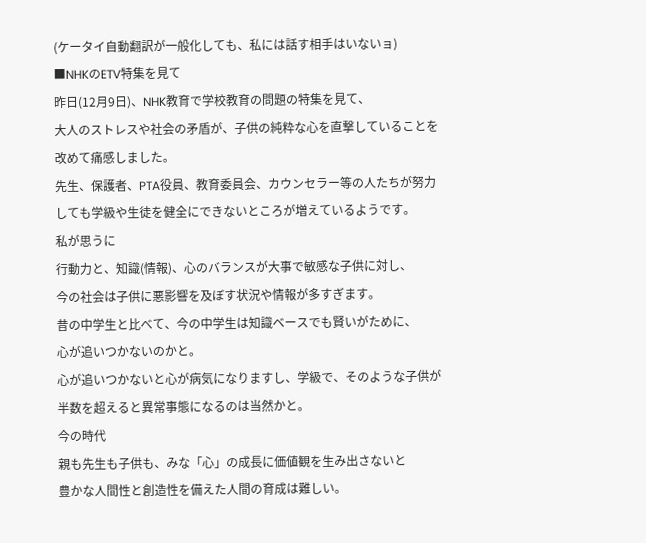(ケータイ自動翻訳が一般化しても、私には話す相手はいないョ)
■NHKのETV特集を見て
昨日(12月9日)、NHK教育で学校教育の問題の特集を見て、
大人のストレスや社会の矛盾が、子供の純粋な心を直撃していることを
改めて痛感しました。
先生、保護者、PTA役員、教育委員会、カウンセラー等の人たちが努力
しても学級や生徒を健全にできないところが増えているようです。
私が思うに
行動力と、知識(情報)、心のバランスが大事で敏感な子供に対し、
今の社会は子供に悪影響を及ぼす状況や情報が多すぎます。
昔の中学生と比べて、今の中学生は知識ベースでも賢いがために、
心が追いつかないのかと。
心が追いつかないと心が病気になりますし、学級で、そのような子供が
半数を超えると異常事態になるのは当然かと。
今の時代
親も先生も子供も、みな「心」の成長に価値観を生み出さないと
豊かな人間性と創造性を備えた人間の育成は難しい。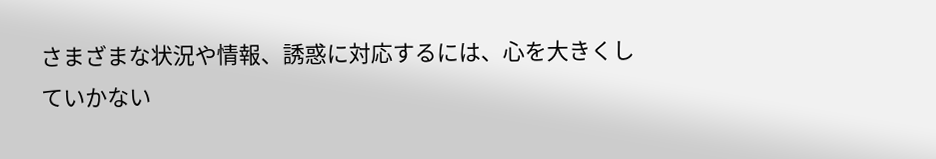さまざまな状況や情報、誘惑に対応するには、心を大きくしていかない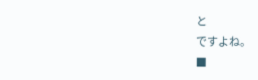と
ですよね。
■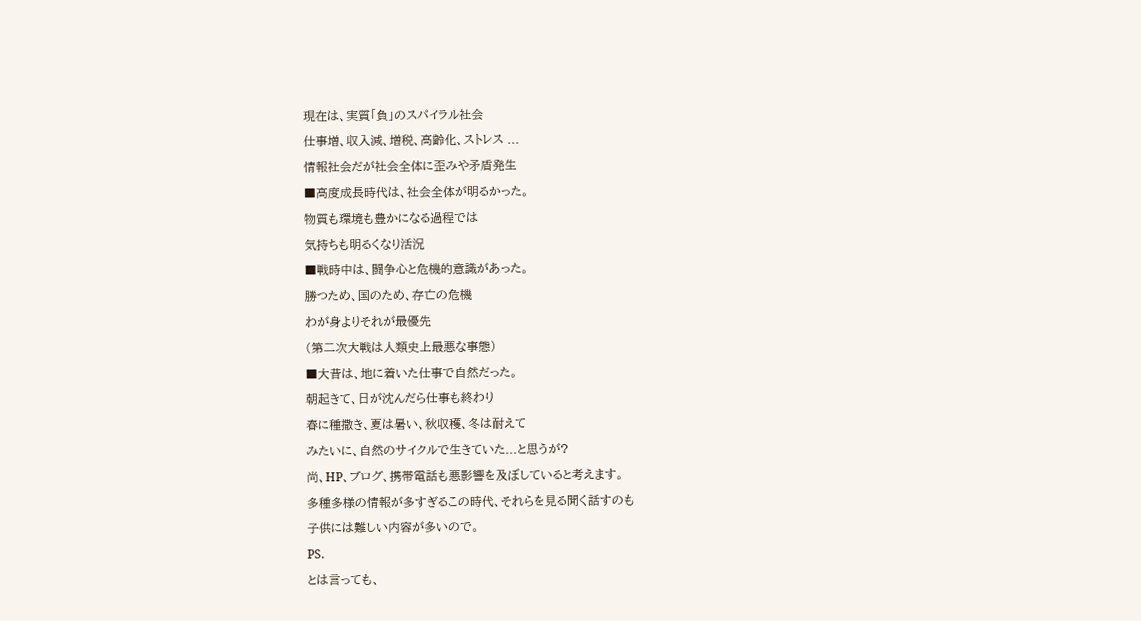現在は、実質「負」のスパイラル社会
仕事増、収入減、増税、高齢化、ストレス ...
情報社会だが社会全体に歪みや矛盾発生
■高度成長時代は、社会全体が明るかった。
物質も環境も豊かになる過程では
気持ちも明るくなり活況
■戦時中は、闘争心と危機的意識があった。
勝つため、国のため、存亡の危機
わが身よりそれが最優先
(第二次大戦は人類史上最悪な事態)
■大昔は、地に着いた仕事で自然だった。
朝起きて、日が沈んだら仕事も終わり
春に種撒き、夏は暑い、秋収穫、冬は耐えて
みたいに、自然のサイクルで生きていた...と思うが?
尚、HP、ブログ、携帯電話も悪影響を及ぼしていると考えます。
多種多様の情報が多すぎるこの時代、それらを見る聞く話すのも
子供には難しい内容が多いので。
PS.
とは言っても、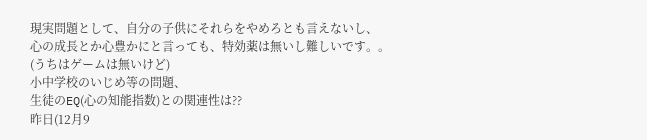現実問題として、自分の子供にそれらをやめろとも言えないし、
心の成長とか心豊かにと言っても、特効薬は無いし難しいです。。
(うちはゲームは無いけど)
小中学校のいじめ等の問題、
生徒のEQ(心の知能指数)との関連性は??
昨日(12月9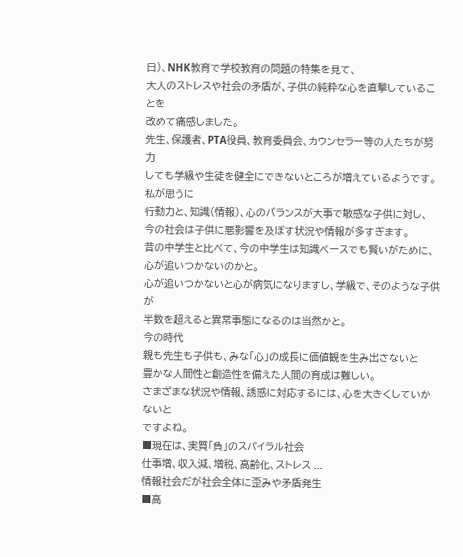日)、NHK教育で学校教育の問題の特集を見て、
大人のストレスや社会の矛盾が、子供の純粋な心を直撃していることを
改めて痛感しました。
先生、保護者、PTA役員、教育委員会、カウンセラー等の人たちが努力
しても学級や生徒を健全にできないところが増えているようです。
私が思うに
行動力と、知識(情報)、心のバランスが大事で敏感な子供に対し、
今の社会は子供に悪影響を及ぼす状況や情報が多すぎます。
昔の中学生と比べて、今の中学生は知識ベースでも賢いがために、
心が追いつかないのかと。
心が追いつかないと心が病気になりますし、学級で、そのような子供が
半数を超えると異常事態になるのは当然かと。
今の時代
親も先生も子供も、みな「心」の成長に価値観を生み出さないと
豊かな人間性と創造性を備えた人間の育成は難しい。
さまざまな状況や情報、誘惑に対応するには、心を大きくしていかないと
ですよね。
■現在は、実質「負」のスパイラル社会
仕事増、収入減、増税、高齢化、ストレス ...
情報社会だが社会全体に歪みや矛盾発生
■高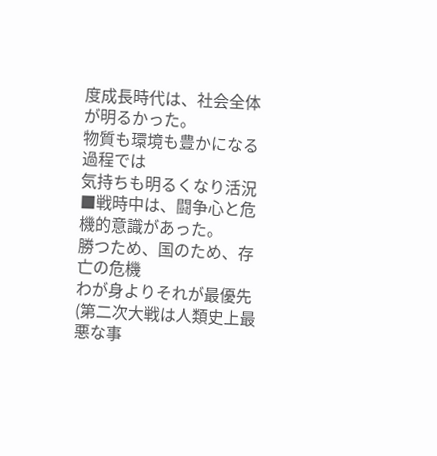度成長時代は、社会全体が明るかった。
物質も環境も豊かになる過程では
気持ちも明るくなり活況
■戦時中は、闘争心と危機的意識があった。
勝つため、国のため、存亡の危機
わが身よりそれが最優先
(第二次大戦は人類史上最悪な事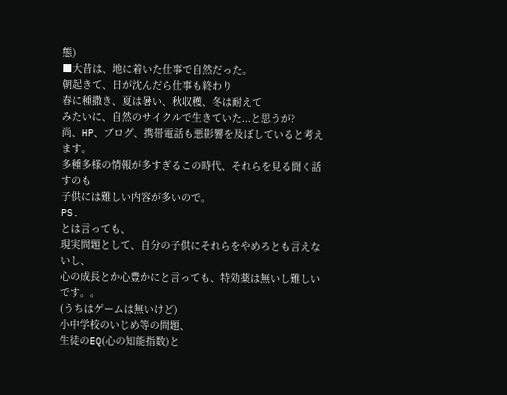態)
■大昔は、地に着いた仕事で自然だった。
朝起きて、日が沈んだら仕事も終わり
春に種撒き、夏は暑い、秋収穫、冬は耐えて
みたいに、自然のサイクルで生きていた...と思うが?
尚、HP、ブログ、携帯電話も悪影響を及ぼしていると考えます。
多種多様の情報が多すぎるこの時代、それらを見る聞く話すのも
子供には難しい内容が多いので。
PS.
とは言っても、
現実問題として、自分の子供にそれらをやめろとも言えないし、
心の成長とか心豊かにと言っても、特効薬は無いし難しいです。。
(うちはゲームは無いけど)
小中学校のいじめ等の問題、
生徒のEQ(心の知能指数)と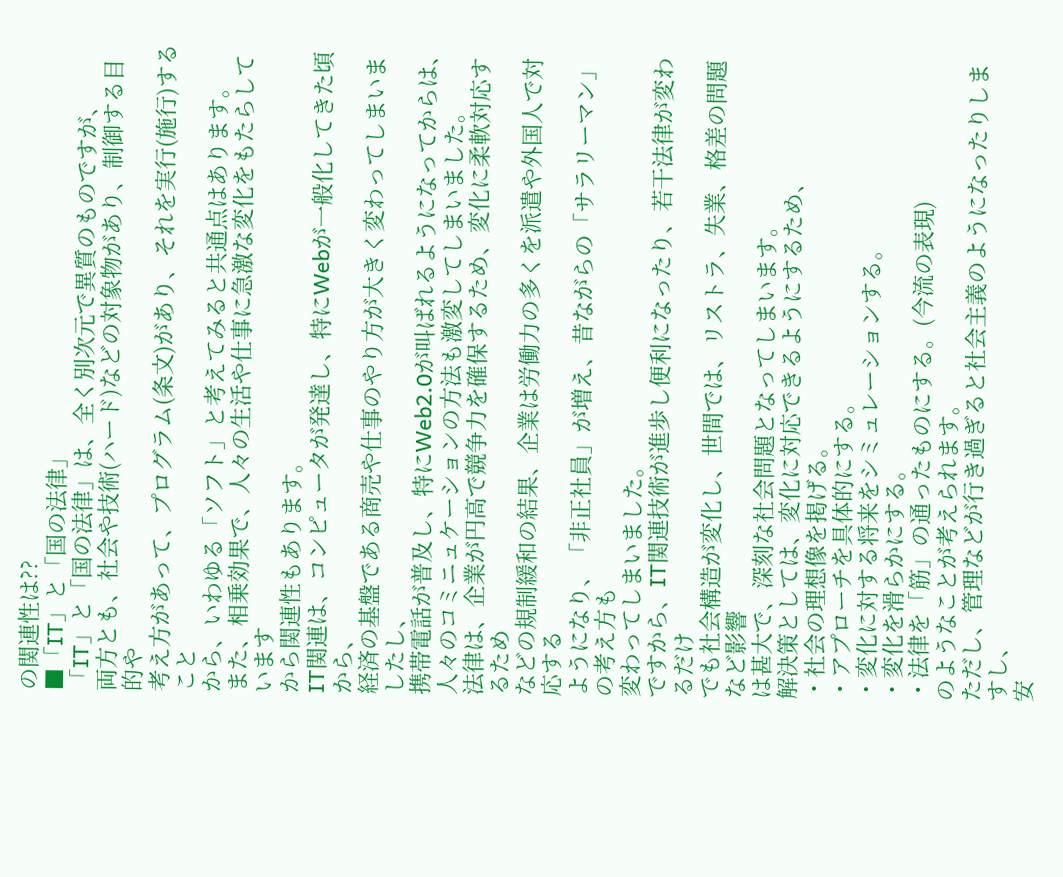の関連性は??
■「IT」と「国の法律」
「IT」と「国の法律」は、全く別次元で異質のものですが、
両方とも、社会や技術(ハード)などの対象物があり、制御する目的や
考え方があって、プログラム(条文)があり、それを実行(施行)すること
から、いわゆる「ソフト」と考えてみると共通点はあります。
また、相乗効果で、人々の生活や仕事に急激な変化をもたらしています
から関連性もあります。
IT関連は、コンピュータが発達し、特にWebが一般化してきた頃から、
経済の基盤である商売や仕事のやり方が大きく変わってしまいましたし、
携帯電話が普及し、特にWeb2.0が叫ばれるようになってからは、
人々のコミニュケーションの方法も激変してしまいました。
法律は、企業が円高で競争力を確保するため、変化に柔軟対応するため
などの規制緩和の結果、企業は労働力の多くを派遣や外国人で対応する
ようになり、「非正社員」が増え、昔ながらの「サラリーマン」の考え方も
変わってしまいました。
ですから、IT関連技術が進歩し便利になったり、若干法律が変わるだけ
でも社会構造が変化し、世間では、リストラ、失業、格差の問題など影響
は甚大で、深刻な社会問題となってしまいます。
解決策としては、変化に対応できるようにするため、
・社会の理想像を掲げる。
・アプローチを具体的にする。
・変化に対する将来をシミュレーションする。
・変化を滑らかにする。
・法律を「筋」の通ったものにする。(今流の表現)
のようなことが考えられます。
ただし、管理などが行き過ぎると社会主義のようになったりしますし、
安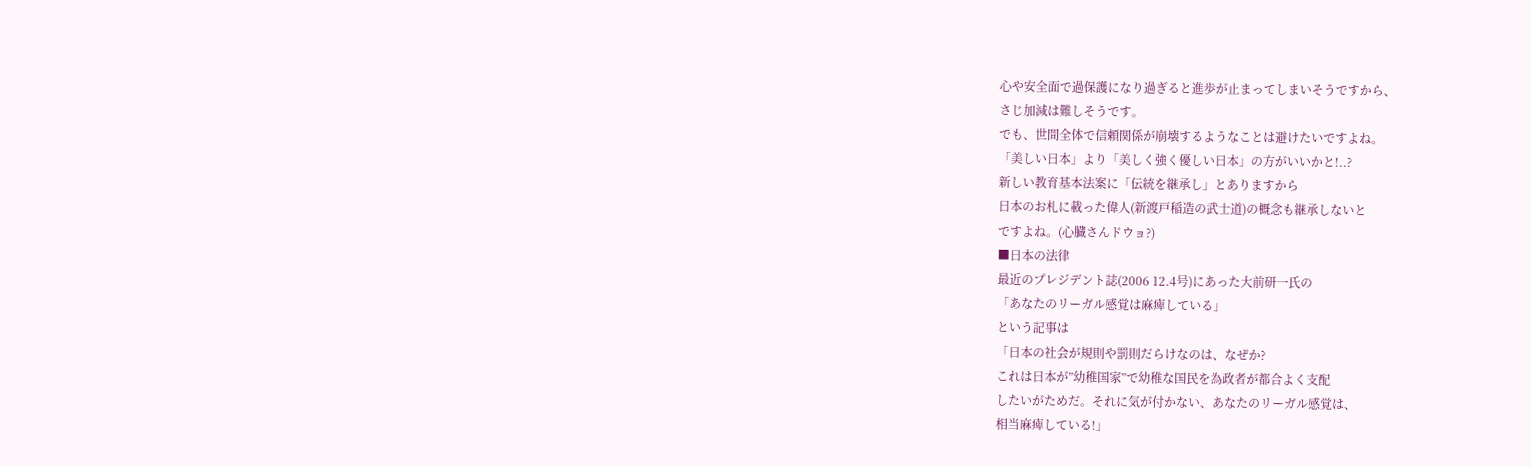心や安全面で過保護になり過ぎると進歩が止まってしまいそうですから、
さじ加減は難しそうです。
でも、世間全体で信頼関係が崩壊するようなことは避けたいですよね。
「美しい日本」より「美しく強く優しい日本」の方がいいかと!..?
新しい教育基本法案に「伝統を継承し」とありますから
日本のお札に載った偉人(新渡戸稲造の武士道)の概念も継承しないと
ですよね。(心臓さんドウョ?)
■日本の法律
最近のプレジデント誌(2006 12.4号)にあった大前研一氏の
「あなたのリーガル感覚は麻痺している」
という記事は
「日本の社会が規則や罰則だらけなのは、なぜか?
これは日本が”幼稚国家”で幼稚な国民を為政者が都合よく支配
したいがためだ。それに気が付かない、あなたのリーガル感覚は、
相当麻痺している!」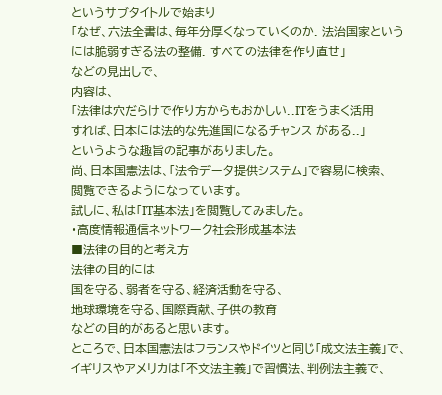というサブタイトルで始まり
「なぜ、六法全書は、毎年分厚くなっていくのか. 法治国家という
には脆弱すぎる法の整備. すべての法律を作り直せ」
などの見出しで、
内容は、
「法律は穴だらけで作り方からもおかしい..ITをうまく活用
すれば、日本には法的な先進国になるチャンス がある..」
というような趣旨の記事がありました。
尚、日本国憲法は、「法令データ提供システム」で容易に検索、
閲覧できるようになっています。
試しに、私は「IT基本法」を閲覧してみました。
・高度情報通信ネットワーク社会形成基本法
■法律の目的と考え方
法律の目的には
国を守る、弱者を守る、経済活動を守る、
地球環境を守る、国際貢献、子供の教育
などの目的があると思います。
ところで、日本国憲法はフランスやドイツと同じ「成文法主義」で、
イギリスやアメリカは「不文法主義」で習慣法、判例法主義で、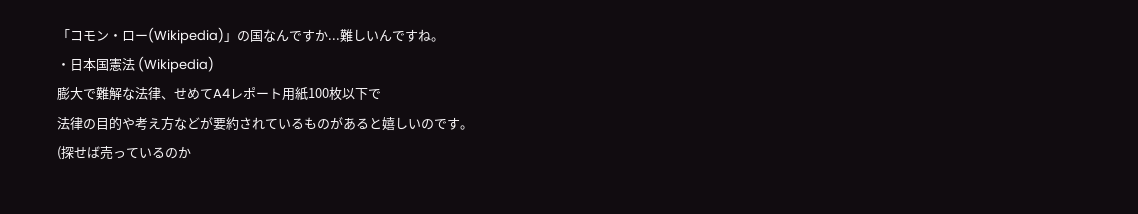「コモン・ロー(Wikipedia)」の国なんですか...難しいんですね。
・日本国憲法 (Wikipedia)
膨大で難解な法律、せめてA4レポート用紙100枚以下で
法律の目的や考え方などが要約されているものがあると嬉しいのです。
(探せば売っているのか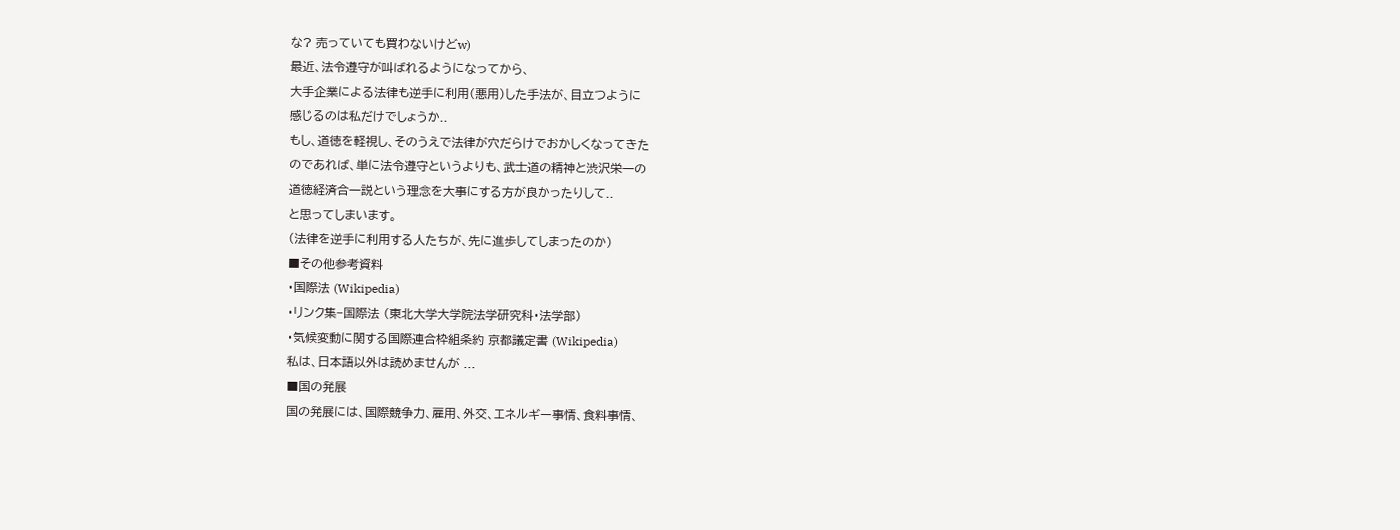な? 売っていても買わないけどw)
最近、法令遵守が叫ばれるようになってから、
大手企業による法律も逆手に利用(悪用)した手法が、目立つように
感じるのは私だけでしょうか..
もし、道徳を軽視し、そのうえで法律が穴だらけでおかしくなってきた
のであれば、単に法令遵守というよりも、武士道の精神と渋沢栄一の
道徳経済合一説という理念を大事にする方が良かったりして..
と思ってしまいます。
(法律を逆手に利用する人たちが、先に進歩してしまったのか)
■その他参考資料
・国際法 (Wikipedia)
・リンク集−国際法 (東北大学大学院法学研究科・法学部)
・気候変動に関する国際連合枠組条約 京都議定書 (Wikipedia)
私は、日本語以外は読めませんが ...
■国の発展
国の発展には、国際競争力、雇用、外交、エネルギー事情、食料事情、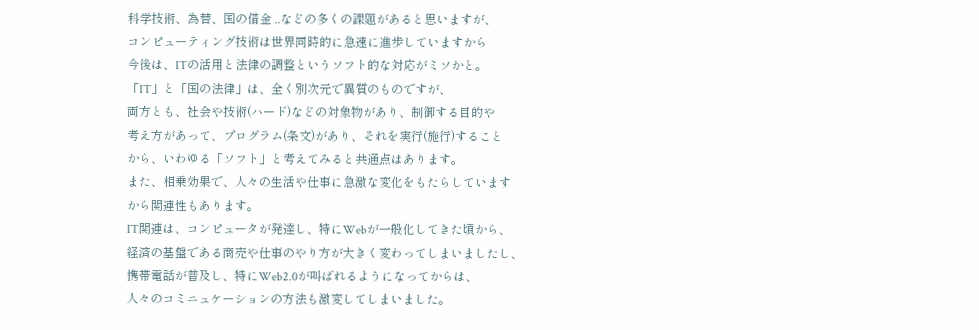科学技術、為替、国の借金 ..などの多くの課題があると思いますが、
コンピューティング技術は世界同時的に急速に進歩していますから
今後は、ITの活用と法律の調整というソフト的な対応がミソかと。
「IT」と「国の法律」は、全く別次元で異質のものですが、
両方とも、社会や技術(ハード)などの対象物があり、制御する目的や
考え方があって、プログラム(条文)があり、それを実行(施行)すること
から、いわゆる「ソフト」と考えてみると共通点はあります。
また、相乗効果で、人々の生活や仕事に急激な変化をもたらしています
から関連性もあります。
IT関連は、コンピュータが発達し、特にWebが一般化してきた頃から、
経済の基盤である商売や仕事のやり方が大きく変わってしまいましたし、
携帯電話が普及し、特にWeb2.0が叫ばれるようになってからは、
人々のコミニュケーションの方法も激変してしまいました。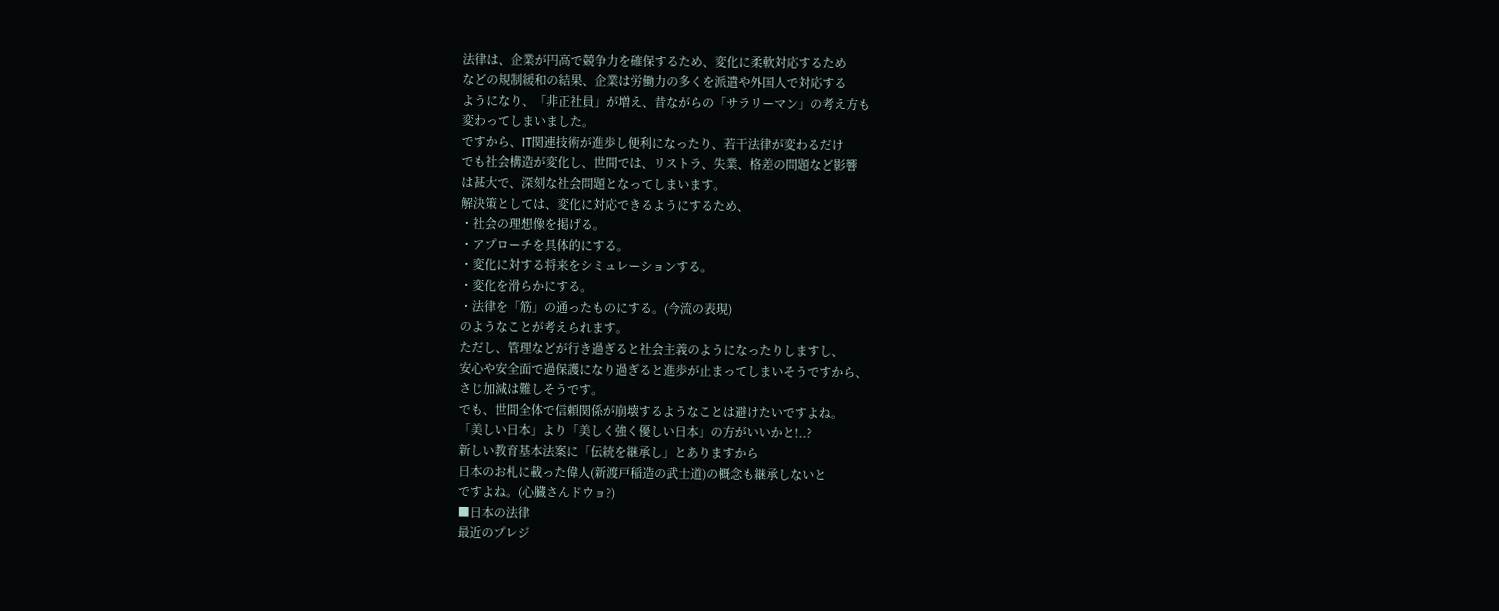法律は、企業が円高で競争力を確保するため、変化に柔軟対応するため
などの規制緩和の結果、企業は労働力の多くを派遣や外国人で対応する
ようになり、「非正社員」が増え、昔ながらの「サラリーマン」の考え方も
変わってしまいました。
ですから、IT関連技術が進歩し便利になったり、若干法律が変わるだけ
でも社会構造が変化し、世間では、リストラ、失業、格差の問題など影響
は甚大で、深刻な社会問題となってしまいます。
解決策としては、変化に対応できるようにするため、
・社会の理想像を掲げる。
・アプローチを具体的にする。
・変化に対する将来をシミュレーションする。
・変化を滑らかにする。
・法律を「筋」の通ったものにする。(今流の表現)
のようなことが考えられます。
ただし、管理などが行き過ぎると社会主義のようになったりしますし、
安心や安全面で過保護になり過ぎると進歩が止まってしまいそうですから、
さじ加減は難しそうです。
でも、世間全体で信頼関係が崩壊するようなことは避けたいですよね。
「美しい日本」より「美しく強く優しい日本」の方がいいかと!..?
新しい教育基本法案に「伝統を継承し」とありますから
日本のお札に載った偉人(新渡戸稲造の武士道)の概念も継承しないと
ですよね。(心臓さんドウョ?)
■日本の法律
最近のプレジ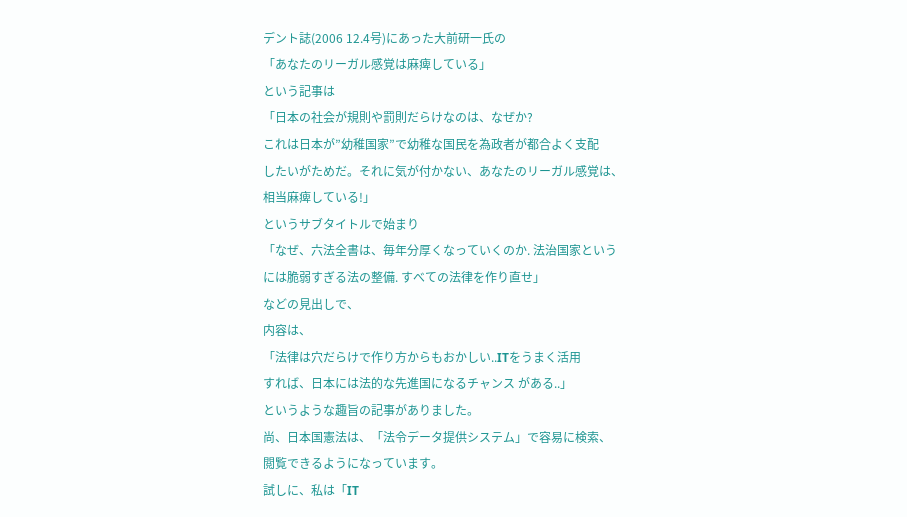デント誌(2006 12.4号)にあった大前研一氏の
「あなたのリーガル感覚は麻痺している」
という記事は
「日本の社会が規則や罰則だらけなのは、なぜか?
これは日本が”幼稚国家”で幼稚な国民を為政者が都合よく支配
したいがためだ。それに気が付かない、あなたのリーガル感覚は、
相当麻痺している!」
というサブタイトルで始まり
「なぜ、六法全書は、毎年分厚くなっていくのか. 法治国家という
には脆弱すぎる法の整備. すべての法律を作り直せ」
などの見出しで、
内容は、
「法律は穴だらけで作り方からもおかしい..ITをうまく活用
すれば、日本には法的な先進国になるチャンス がある..」
というような趣旨の記事がありました。
尚、日本国憲法は、「法令データ提供システム」で容易に検索、
閲覧できるようになっています。
試しに、私は「IT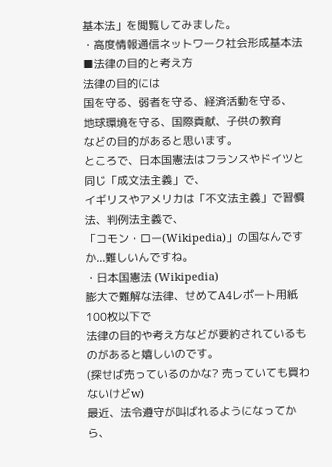基本法」を閲覧してみました。
・高度情報通信ネットワーク社会形成基本法
■法律の目的と考え方
法律の目的には
国を守る、弱者を守る、経済活動を守る、
地球環境を守る、国際貢献、子供の教育
などの目的があると思います。
ところで、日本国憲法はフランスやドイツと同じ「成文法主義」で、
イギリスやアメリカは「不文法主義」で習慣法、判例法主義で、
「コモン・ロー(Wikipedia)」の国なんですか...難しいんですね。
・日本国憲法 (Wikipedia)
膨大で難解な法律、せめてA4レポート用紙100枚以下で
法律の目的や考え方などが要約されているものがあると嬉しいのです。
(探せば売っているのかな? 売っていても買わないけどw)
最近、法令遵守が叫ばれるようになってから、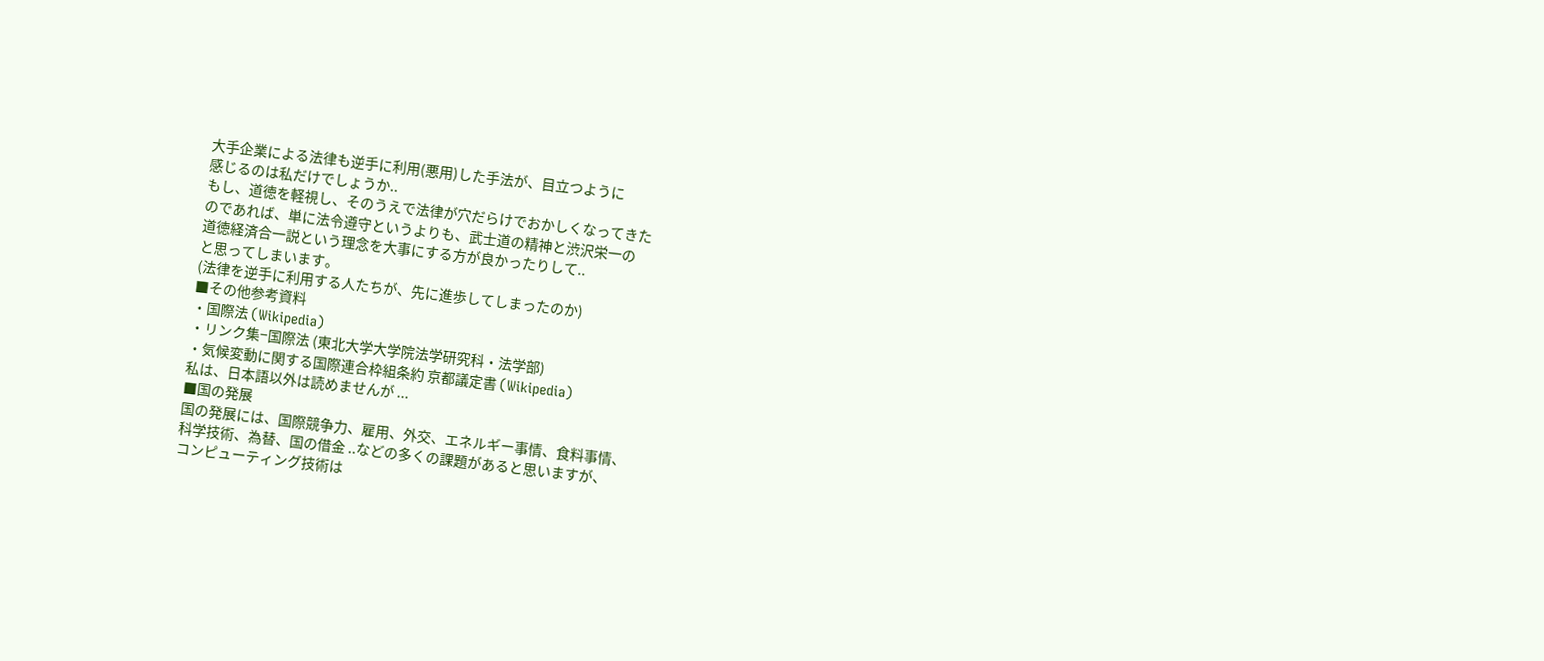大手企業による法律も逆手に利用(悪用)した手法が、目立つように
感じるのは私だけでしょうか..
もし、道徳を軽視し、そのうえで法律が穴だらけでおかしくなってきた
のであれば、単に法令遵守というよりも、武士道の精神と渋沢栄一の
道徳経済合一説という理念を大事にする方が良かったりして..
と思ってしまいます。
(法律を逆手に利用する人たちが、先に進歩してしまったのか)
■その他参考資料
・国際法 (Wikipedia)
・リンク集−国際法 (東北大学大学院法学研究科・法学部)
・気候変動に関する国際連合枠組条約 京都議定書 (Wikipedia)
私は、日本語以外は読めませんが ...
■国の発展
国の発展には、国際競争力、雇用、外交、エネルギー事情、食料事情、
科学技術、為替、国の借金 ..などの多くの課題があると思いますが、
コンピューティング技術は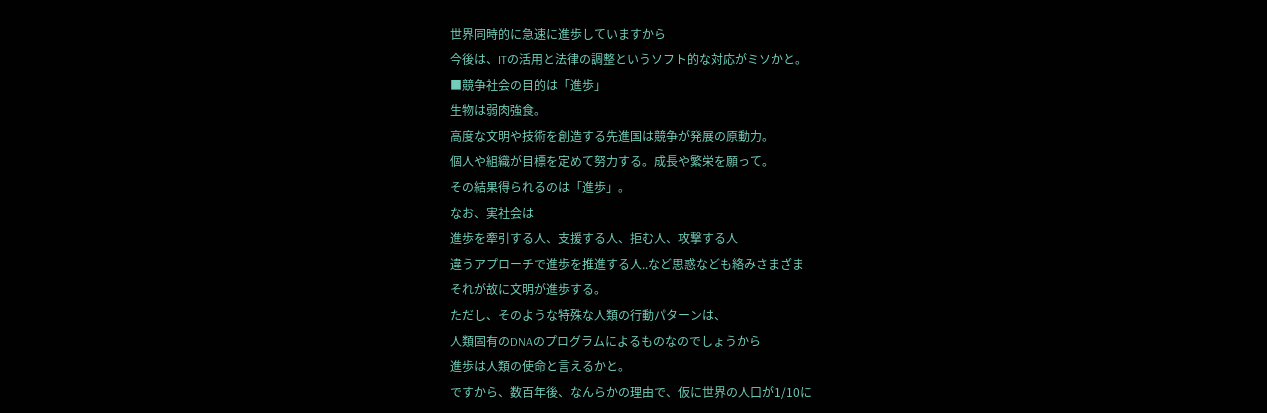世界同時的に急速に進歩していますから
今後は、ITの活用と法律の調整というソフト的な対応がミソかと。
■競争社会の目的は「進歩」
生物は弱肉強食。
高度な文明や技術を創造する先進国は競争が発展の原動力。
個人や組織が目標を定めて努力する。成長や繁栄を願って。
その結果得られるのは「進歩」。
なお、実社会は
進歩を牽引する人、支援する人、拒む人、攻撃する人
違うアプローチで進歩を推進する人..など思惑なども絡みさまざま
それが故に文明が進歩する。
ただし、そのような特殊な人類の行動パターンは、
人類固有のDNAのプログラムによるものなのでしょうから
進歩は人類の使命と言えるかと。
ですから、数百年後、なんらかの理由で、仮に世界の人口が1/10に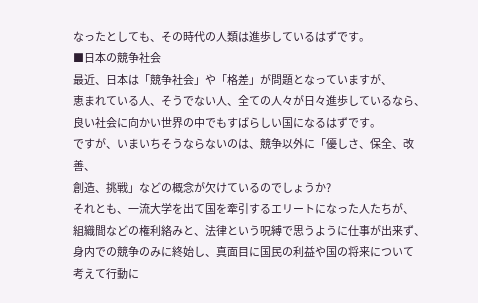なったとしても、その時代の人類は進歩しているはずです。
■日本の競争社会
最近、日本は「競争社会」や「格差」が問題となっていますが、
恵まれている人、そうでない人、全ての人々が日々進歩しているなら、
良い社会に向かい世界の中でもすばらしい国になるはずです。
ですが、いまいちそうならないのは、競争以外に「優しさ、保全、改善、
創造、挑戦」などの概念が欠けているのでしょうか?
それとも、一流大学を出て国を牽引するエリートになった人たちが、
組織間などの権利絡みと、法律という呪縛で思うように仕事が出来ず、
身内での競争のみに終始し、真面目に国民の利益や国の将来について
考えて行動に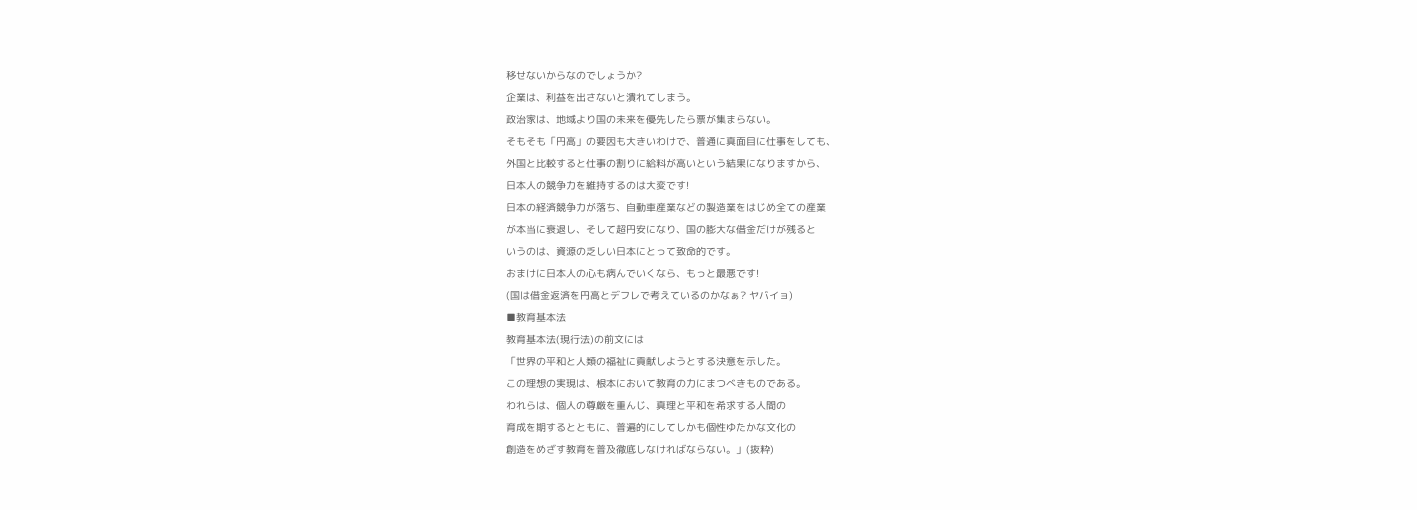移せないからなのでしょうか?
企業は、利益を出さないと潰れてしまう。
政治家は、地域より国の未来を優先したら票が集まらない。
そもそも「円高」の要因も大きいわけで、普通に真面目に仕事をしても、
外国と比較すると仕事の割りに給料が高いという結果になりますから、
日本人の競争力を維持するのは大変です!
日本の経済競争力が落ち、自動車産業などの製造業をはじめ全ての産業
が本当に衰退し、そして超円安になり、国の膨大な借金だけが残ると
いうのは、資源の乏しい日本にとって致命的です。
おまけに日本人の心も病んでいくなら、もっと最悪です!
(国は借金返済を円高とデフレで考えているのかなぁ? ヤバイョ)
■教育基本法
教育基本法(現行法)の前文には
「世界の平和と人類の福祉に貢献しようとする決意を示した。
この理想の実現は、根本において教育の力にまつべきものである。
われらは、個人の尊厳を重んじ、真理と平和を希求する人間の
育成を期するとともに、普遍的にしてしかも個性ゆたかな文化の
創造をめざす教育を普及徹底しなければならない。」(抜粋)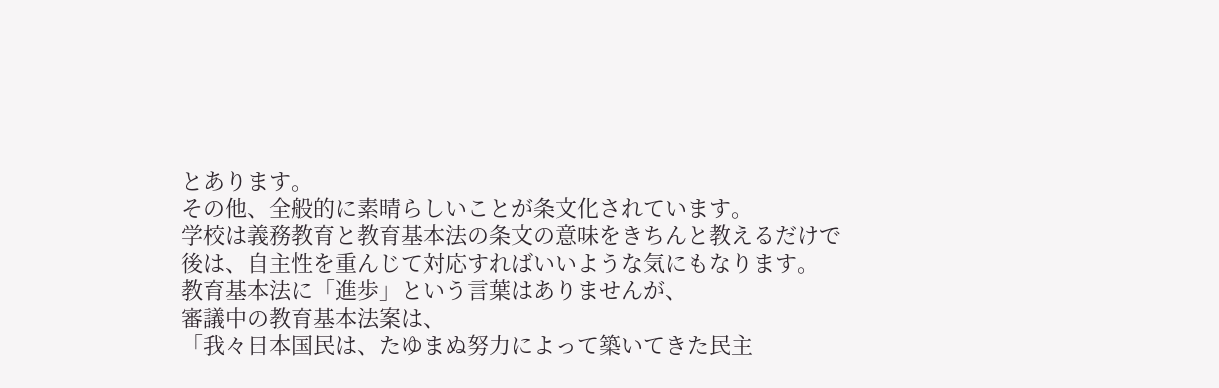とあります。
その他、全般的に素晴らしいことが条文化されています。
学校は義務教育と教育基本法の条文の意味をきちんと教えるだけで
後は、自主性を重んじて対応すればいいような気にもなります。
教育基本法に「進歩」という言葉はありませんが、
審議中の教育基本法案は、
「我々日本国民は、たゆまぬ努力によって築いてきた民主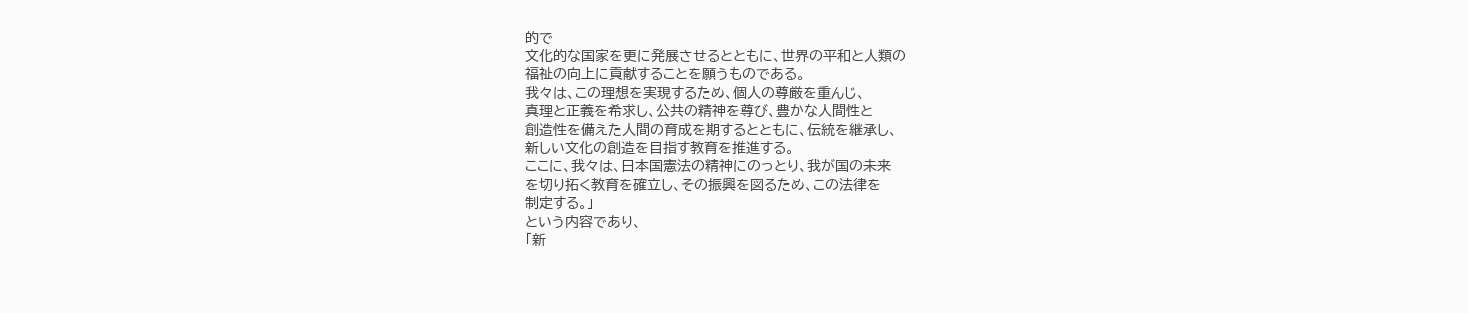的で
文化的な国家を更に発展させるとともに、世界の平和と人類の
福祉の向上に貢献することを願うものである。
我々は、この理想を実現するため、個人の尊厳を重んじ、
真理と正義を希求し、公共の精神を尊び、豊かな人間性と
創造性を備えた人間の育成を期するとともに、伝統を継承し、
新しい文化の創造を目指す教育を推進する。
ここに、我々は、日本国憲法の精神にのっとり、我が国の未来
を切り拓く教育を確立し、その振興を図るため、この法律を
制定する。」
という内容であり、
「新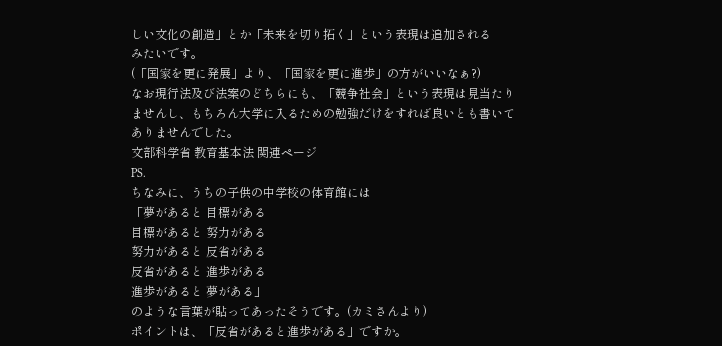しい文化の創造」とか「未来を切り拓く」という表現は追加される
みたいです。
(「国家を更に発展」より、「国家を更に進歩」の方がいいなぁ?)
なお現行法及び法案のどちらにも、「競争社会」という表現は見当たり
ませんし、もちろん大学に入るための勉強だけをすれば良いとも書いて
ありませんでした。
文部科学省 教育基本法 関連ページ
PS.
ちなみに、うちの子供の中学校の体育館には
「夢があると 目標がある
目標があると 努力がある
努力があると 反省がある
反省があると 進歩がある
進歩があると 夢がある」
のような言葉が貼ってあったそうです。(カミさんより)
ポイントは、「反省があると進歩がある」ですか。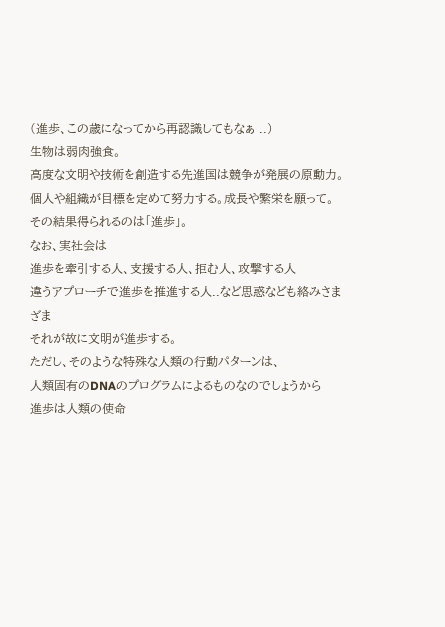(進歩、この歳になってから再認識してもなぁ ..)
生物は弱肉強食。
高度な文明や技術を創造する先進国は競争が発展の原動力。
個人や組織が目標を定めて努力する。成長や繁栄を願って。
その結果得られるのは「進歩」。
なお、実社会は
進歩を牽引する人、支援する人、拒む人、攻撃する人
違うアプローチで進歩を推進する人..など思惑なども絡みさまざま
それが故に文明が進歩する。
ただし、そのような特殊な人類の行動パターンは、
人類固有のDNAのプログラムによるものなのでしょうから
進歩は人類の使命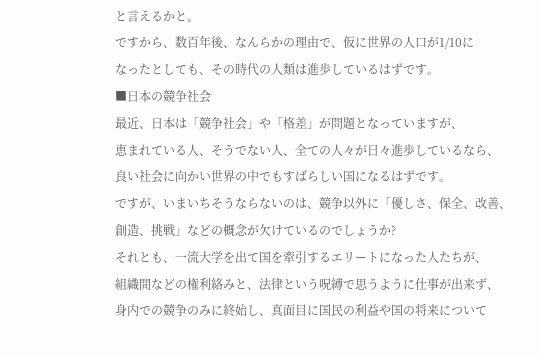と言えるかと。
ですから、数百年後、なんらかの理由で、仮に世界の人口が1/10に
なったとしても、その時代の人類は進歩しているはずです。
■日本の競争社会
最近、日本は「競争社会」や「格差」が問題となっていますが、
恵まれている人、そうでない人、全ての人々が日々進歩しているなら、
良い社会に向かい世界の中でもすばらしい国になるはずです。
ですが、いまいちそうならないのは、競争以外に「優しさ、保全、改善、
創造、挑戦」などの概念が欠けているのでしょうか?
それとも、一流大学を出て国を牽引するエリートになった人たちが、
組織間などの権利絡みと、法律という呪縛で思うように仕事が出来ず、
身内での競争のみに終始し、真面目に国民の利益や国の将来について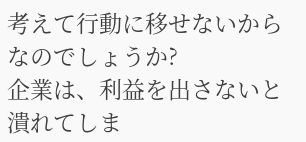考えて行動に移せないからなのでしょうか?
企業は、利益を出さないと潰れてしま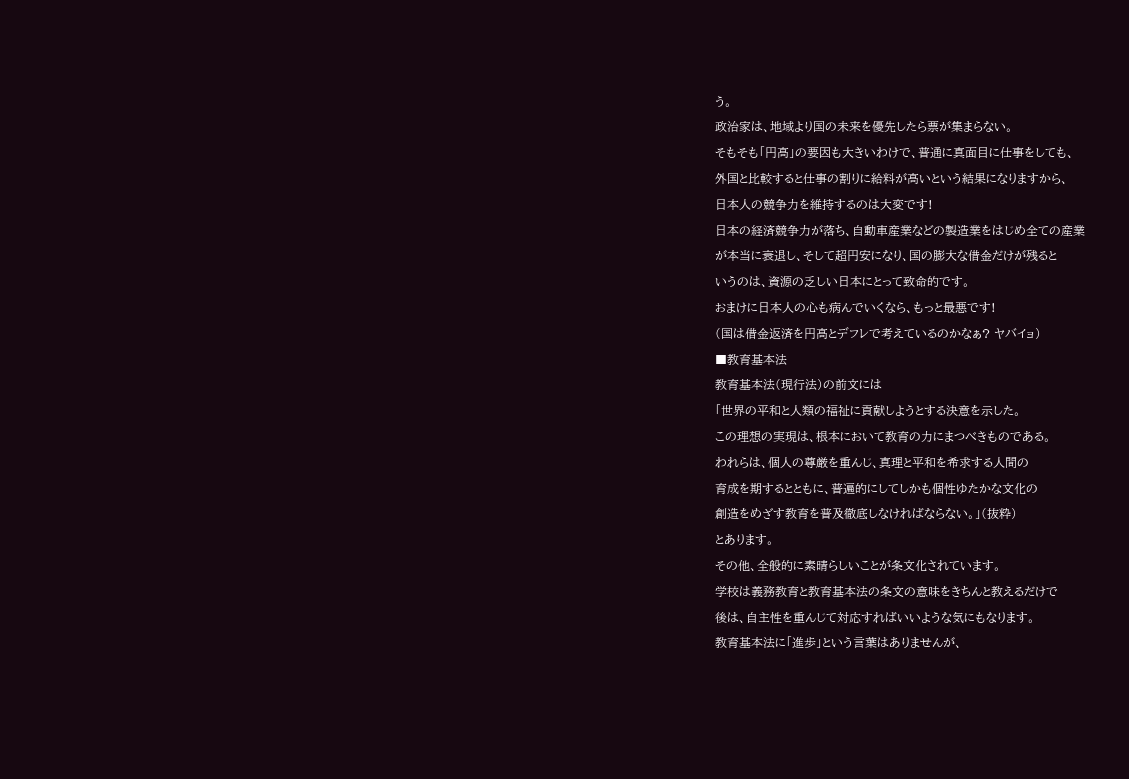う。
政治家は、地域より国の未来を優先したら票が集まらない。
そもそも「円高」の要因も大きいわけで、普通に真面目に仕事をしても、
外国と比較すると仕事の割りに給料が高いという結果になりますから、
日本人の競争力を維持するのは大変です!
日本の経済競争力が落ち、自動車産業などの製造業をはじめ全ての産業
が本当に衰退し、そして超円安になり、国の膨大な借金だけが残ると
いうのは、資源の乏しい日本にとって致命的です。
おまけに日本人の心も病んでいくなら、もっと最悪です!
(国は借金返済を円高とデフレで考えているのかなぁ? ヤバイョ)
■教育基本法
教育基本法(現行法)の前文には
「世界の平和と人類の福祉に貢献しようとする決意を示した。
この理想の実現は、根本において教育の力にまつべきものである。
われらは、個人の尊厳を重んじ、真理と平和を希求する人間の
育成を期するとともに、普遍的にしてしかも個性ゆたかな文化の
創造をめざす教育を普及徹底しなければならない。」(抜粋)
とあります。
その他、全般的に素晴らしいことが条文化されています。
学校は義務教育と教育基本法の条文の意味をきちんと教えるだけで
後は、自主性を重んじて対応すればいいような気にもなります。
教育基本法に「進歩」という言葉はありませんが、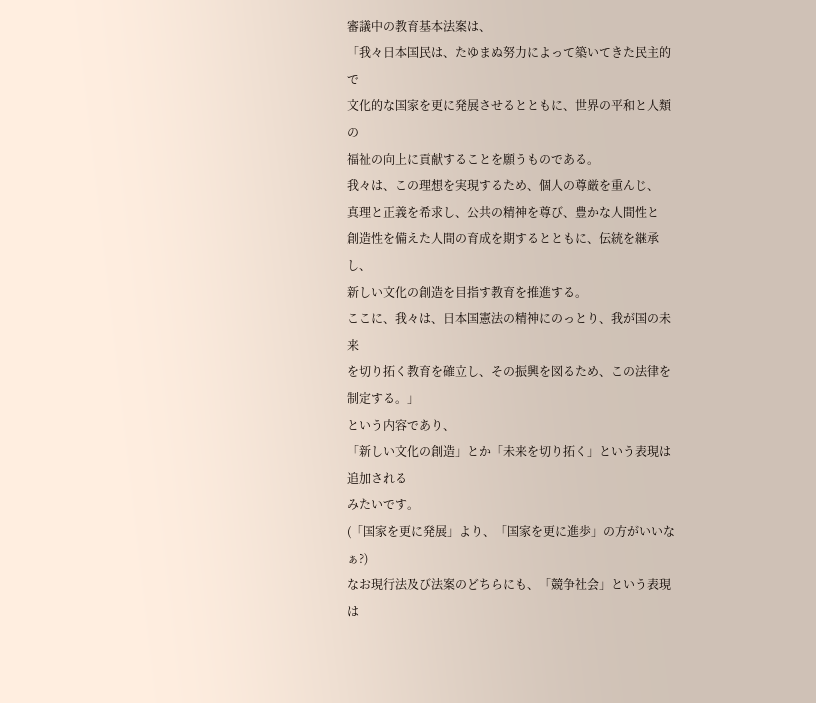審議中の教育基本法案は、
「我々日本国民は、たゆまぬ努力によって築いてきた民主的で
文化的な国家を更に発展させるとともに、世界の平和と人類の
福祉の向上に貢献することを願うものである。
我々は、この理想を実現するため、個人の尊厳を重んじ、
真理と正義を希求し、公共の精神を尊び、豊かな人間性と
創造性を備えた人間の育成を期するとともに、伝統を継承し、
新しい文化の創造を目指す教育を推進する。
ここに、我々は、日本国憲法の精神にのっとり、我が国の未来
を切り拓く教育を確立し、その振興を図るため、この法律を
制定する。」
という内容であり、
「新しい文化の創造」とか「未来を切り拓く」という表現は追加される
みたいです。
(「国家を更に発展」より、「国家を更に進歩」の方がいいなぁ?)
なお現行法及び法案のどちらにも、「競争社会」という表現は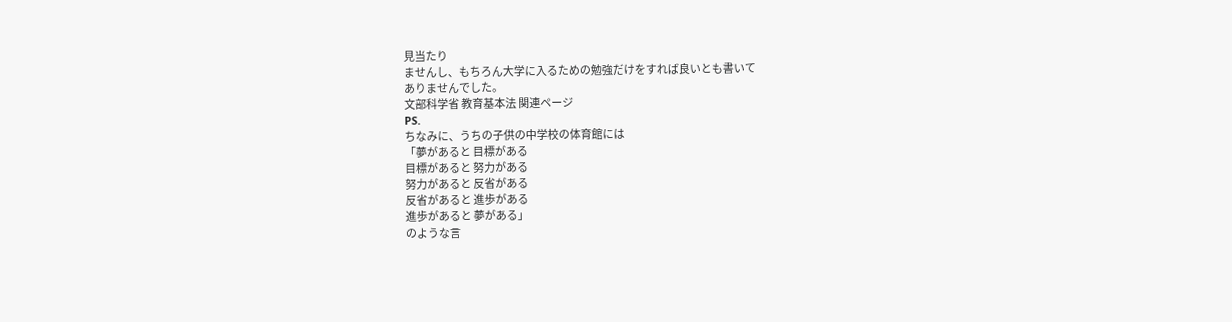見当たり
ませんし、もちろん大学に入るための勉強だけをすれば良いとも書いて
ありませんでした。
文部科学省 教育基本法 関連ページ
PS.
ちなみに、うちの子供の中学校の体育館には
「夢があると 目標がある
目標があると 努力がある
努力があると 反省がある
反省があると 進歩がある
進歩があると 夢がある」
のような言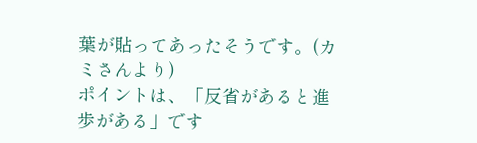葉が貼ってあったそうです。(カミさんより)
ポイントは、「反省があると進歩がある」です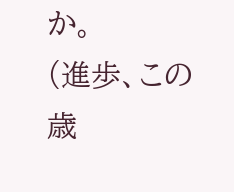か。
(進歩、この歳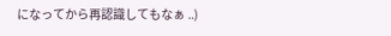になってから再認識してもなぁ ..)